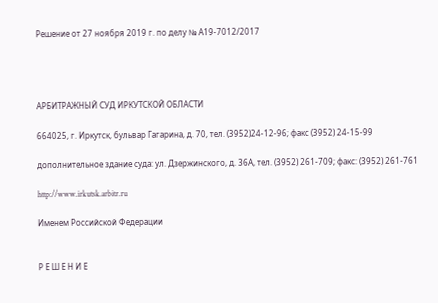Решение от 27 ноября 2019 г. по делу № А19-7012/2017




АРБИТРАЖНЫЙ СУД ИРКУТСКОЙ ОБЛАСТИ

664025, г. Иркутск, бульвар Гагарина, д. 70, тел. (3952)24-12-96; факс (3952) 24-15-99

дополнительное здание суда: ул. Дзержинского, д. 36А, тел. (3952) 261-709; факс: (3952) 261-761

http://www.irkutsk.arbitr.ru

Именем Российской Федерации


Р Е Ш Е Н И Е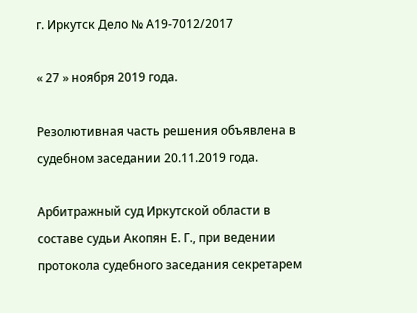г. Иркутск Дело № А19-7012/2017

« 27 » ноября 2019 года.

Резолютивная часть решения объявлена в судебном заседании 20.11.2019 года.

Арбитражный суд Иркутской области в составе судьи Акопян Е. Г., при ведении протокола судебного заседания секретарем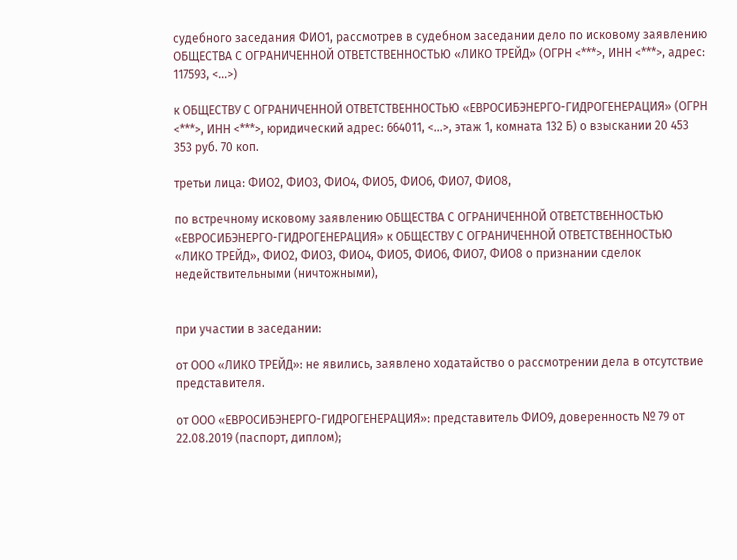судебного заседания ФИО1, рассмотрев в судебном заседании дело по исковому заявлению ОБЩЕСТВА С ОГРАНИЧЕННОЙ ОТВЕТСТВЕННОСТЬЮ «ЛИКО ТРЕЙД» (ОГРН <***>, ИНН <***>, адрес: 117593, <...>)

к ОБЩЕСТВУ С ОГРАНИЧЕННОЙ ОТВЕТСТВЕННОСТЬЮ «ЕВРОСИБЭНЕРГО-ГИДРОГЕНЕРАЦИЯ» (ОГРН <***>, ИНН <***>, юридический адрес: 664011, <...>, этаж 1, комната 132 Б) о взыскании 20 453 353 руб. 70 коп.

третьи лица: ФИО2, ФИО3, ФИО4, ФИО5, ФИО6, ФИО7, ФИО8,

по встречному исковому заявлению ОБЩЕСТВА С ОГРАНИЧЕННОЙ ОТВЕТСТВЕННОСТЬЮ «ЕВРОСИБЭНЕРГО-ГИДРОГЕНЕРАЦИЯ» к ОБЩЕСТВУ С ОГРАНИЧЕННОЙ ОТВЕТСТВЕННОСТЬЮ «ЛИКО ТРЕЙД», ФИО2, ФИО3, ФИО4, ФИО5, ФИО6, ФИО7, ФИО8 о признании сделок недействительными (ничтожными),


при участии в заседании:

от ООО «ЛИКО ТРЕЙД»: не явились, заявлено ходатайство о рассмотрении дела в отсутствие представителя.

от ООО «ЕВРОСИБЭНЕРГО-ГИДРОГЕНЕРАЦИЯ»: представитель ФИО9, доверенность № 79 от 22.08.2019 (паспорт, диплом);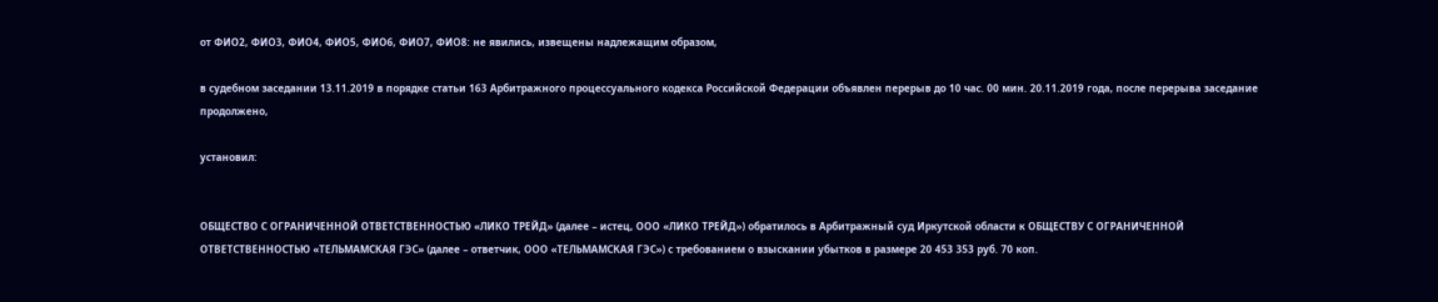от ФИО2, ФИО3, ФИО4, ФИО5, ФИО6, ФИО7, ФИО8: не явились, извещены надлежащим образом,

в судебном заседании 13.11.2019 в порядке статьи 163 Арбитражного процессуального кодекса Российской Федерации объявлен перерыв до 10 час. 00 мин. 20.11.2019 года, после перерыва заседание продолжено,

установил:


ОБЩЕСТВО С ОГРАНИЧЕННОЙ ОТВЕТСТВЕННОСТЬЮ «ЛИКО ТРЕЙД» (далее – истец, ООО «ЛИКО ТРЕЙД») обратилось в Арбитражный суд Иркутской области к ОБЩЕСТВУ С ОГРАНИЧЕННОЙ ОТВЕТСТВЕННОСТЬЮ «ТЕЛЬМАМСКАЯ ГЭС» (далее – ответчик, ООО «ТЕЛЬМАМСКАЯ ГЭС») с требованием о взыскании убытков в размере 20 453 353 руб. 70 коп.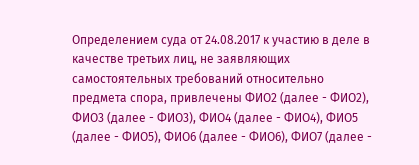Определением суда от 24.08.2017 к участию в деле в качестве третьих лиц, не заявляющих самостоятельных требований относительно предмета спора, привлечены ФИО2 (далее - ФИО2), ФИО3 (далее - ФИО3), ФИО4 (далее - ФИО4), ФИО5 (далее - ФИО5), ФИО6 (далее - ФИО6), ФИО7 (далее -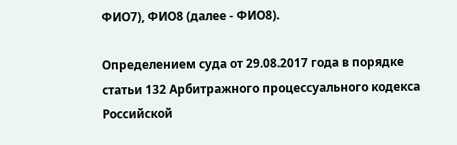ФИО7), ФИО8 (далее - ФИО8).

Определением суда от 29.08.2017 года в порядке статьи 132 Арбитражного процессуального кодекса Российской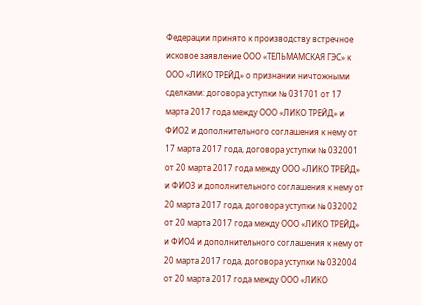Федерации принято к производству встречное исковое заявление ООО «ТЕЛЬМАМСКАЯ ГЭС» к ООО «ЛИКО ТРЕЙД» о признании ничтожными сделками: договора уступки № 031701 от 17 марта 2017 года между ООО «ЛИКО ТРЕЙД» и ФИО2 и дополнительного соглашения к нему от 17 марта 2017 года, договора уступки № 032001 от 20 марта 2017 года между ООО «ЛИКО ТРЕЙД» и ФИО3 и дополнительного соглашения к нему от 20 марта 2017 года, договора уступки № 032002 от 20 марта 2017 года между ООО «ЛИКО ТРЕЙД» и ФИО4 и дополнительного соглашения к нему от 20 марта 2017 года, договора уступки № 032004 от 20 марта 2017 года между ООО «ЛИКО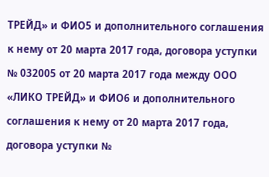ТРЕЙД» и ФИО5 и дополнительного соглашения к нему от 20 марта 2017 года, договора уступки № 032005 от 20 марта 2017 года между ООО «ЛИКО ТРЕЙД» и ФИО6 и дополнительного соглашения к нему от 20 марта 2017 года, договора уступки №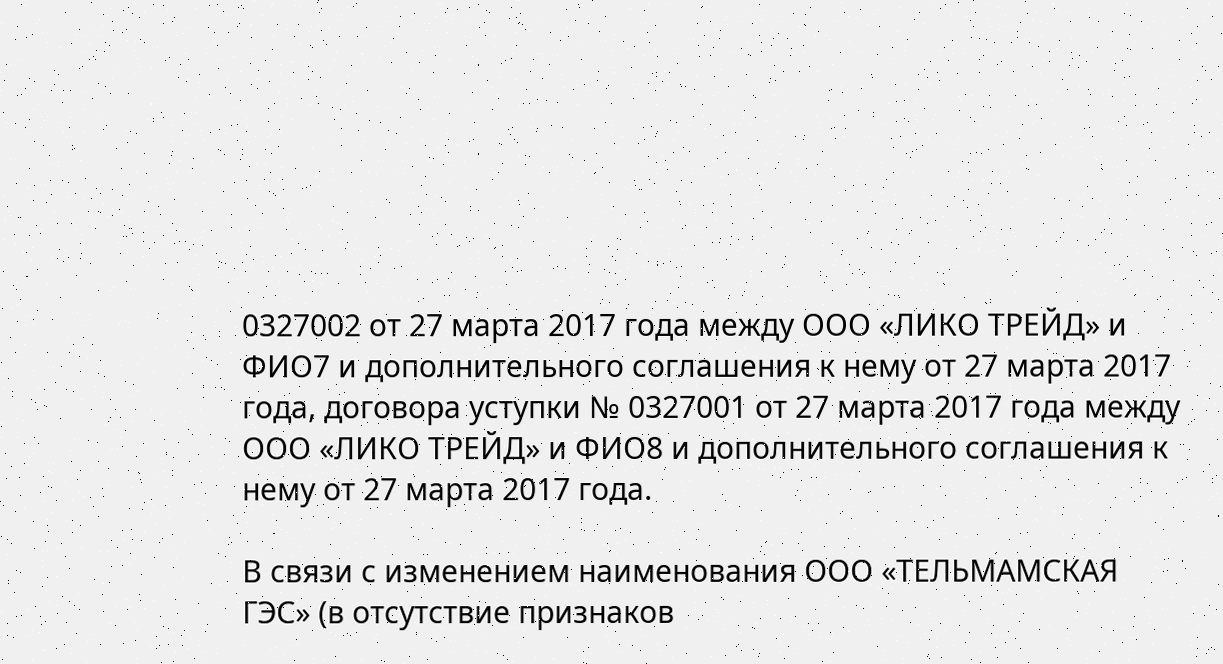0327002 от 27 марта 2017 года между ООО «ЛИКО ТРЕЙД» и ФИО7 и дополнительного соглашения к нему от 27 марта 2017 года, договора уступки № 0327001 от 27 марта 2017 года между ООО «ЛИКО ТРЕЙД» и ФИО8 и дополнительного соглашения к нему от 27 марта 2017 года.

В связи с изменением наименования ООО «ТЕЛЬМАМСКАЯ ГЭС» (в отсутствие признаков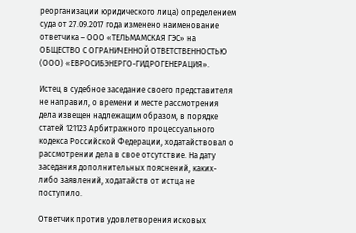реорганизации юридического лица) определением суда от 27.09.2017 года изменено наименование ответчика – ООО «ТЕЛЬМАМСКАЯ ГЭС» на ОБЩЕСТВО С ОГРАНИЧЕННОЙ ОТВЕТСТВЕННОСТЬЮ (ООО) «ЕВРОСИБЭНЕРГО-ГИДРОГЕНЕРАЦИЯ».

Истец в судебное заседание своего представителя не направил, о времени и месте рассмотрения дела извещен надлежащим образом, в порядке статей 121123 Арбитражного процессуального кодекса Российской Федерации, ходатайствовал о рассмотрении дела в свое отсутствие. На дату заседания дополнительных пояснений, каких-либо заявлений, ходатайств от истца не поступило.

Ответчик против удовлетворения исковых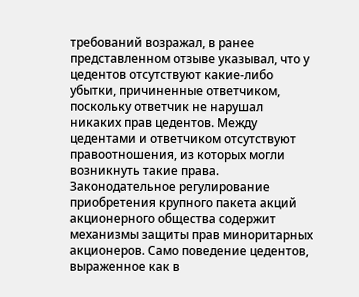требований возражал, в ранее представленном отзыве указывал, что у цедентов отсутствуют какие-либо убытки, причиненные ответчиком, поскольку ответчик не нарушал никаких прав цедентов. Между цедентами и ответчиком отсутствуют правоотношения, из которых могли возникнуть такие права. Законодательное регулирование приобретения крупного пакета акций акционерного общества содержит механизмы защиты прав миноритарных акционеров. Само поведение цедентов, выраженное как в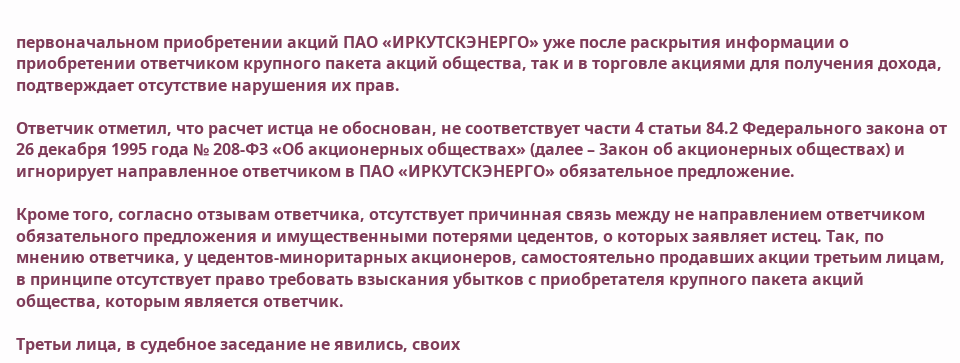первоначальном приобретении акций ПАО «ИРКУТСКЭНЕРГО» уже после раскрытия информации о приобретении ответчиком крупного пакета акций общества, так и в торговле акциями для получения дохода, подтверждает отсутствие нарушения их прав.

Ответчик отметил, что расчет истца не обоснован, не соответствует части 4 статьи 84.2 Федерального закона от 26 декабря 1995 года № 208-ФЗ «Об акционерных обществах» (далее – Закон об акционерных обществах) и игнорирует направленное ответчиком в ПАО «ИРКУТСКЭНЕРГО» обязательное предложение.

Кроме того, согласно отзывам ответчика, отсутствует причинная связь между не направлением ответчиком обязательного предложения и имущественными потерями цедентов, о которых заявляет истец. Так, по мнению ответчика, у цедентов-миноритарных акционеров, самостоятельно продавших акции третьим лицам, в принципе отсутствует право требовать взыскания убытков с приобретателя крупного пакета акций общества, которым является ответчик.

Третьи лица, в судебное заседание не явились, своих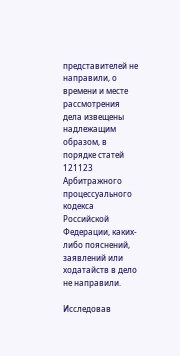представителей не направили, о времени и месте рассмотрения дела извещены надлежащим образом, в порядке статей 121123 Арбитражного процессуального кодекса Российской Федерации, каких-либо пояснений, заявлений или ходатайств в дело не направили.

Исследовав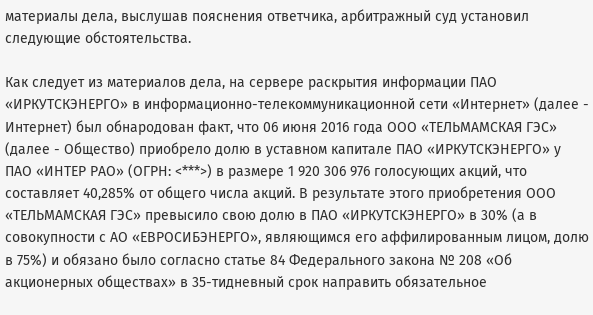материалы дела, выслушав пояснения ответчика, арбитражный суд установил следующие обстоятельства.

Как следует из материалов дела, на сервере раскрытия информации ПАО «ИРКУТСКЭНЕРГО» в информационно-телекоммуникационной сети «Интернет» (далее - Интернет) был обнародован факт, что 06 июня 2016 года ООО «ТЕЛЬМАМСКАЯ ГЭС» (далее - Общество) приобрело долю в уставном капитале ПАО «ИРКУТСКЭНЕРГО» у ПАО «ИНТЕР РАО» (ОГРН: <***>) в размере 1 920 306 976 голосующих акций, что составляет 40,285% от общего числа акций. В результате этого приобретения ООО «ТЕЛЬМАМСКАЯ ГЭС» превысило свою долю в ПАО «ИРКУТСКЭНЕРГО» в 30% (а в совокупности с АО «ЕВРОСИБЭНЕРГО», являющимся его аффилированным лицом, долю в 75%) и обязано было согласно статье 84 Федерального закона № 208 «Об акционерных обществах» в 35-тидневный срок направить обязательное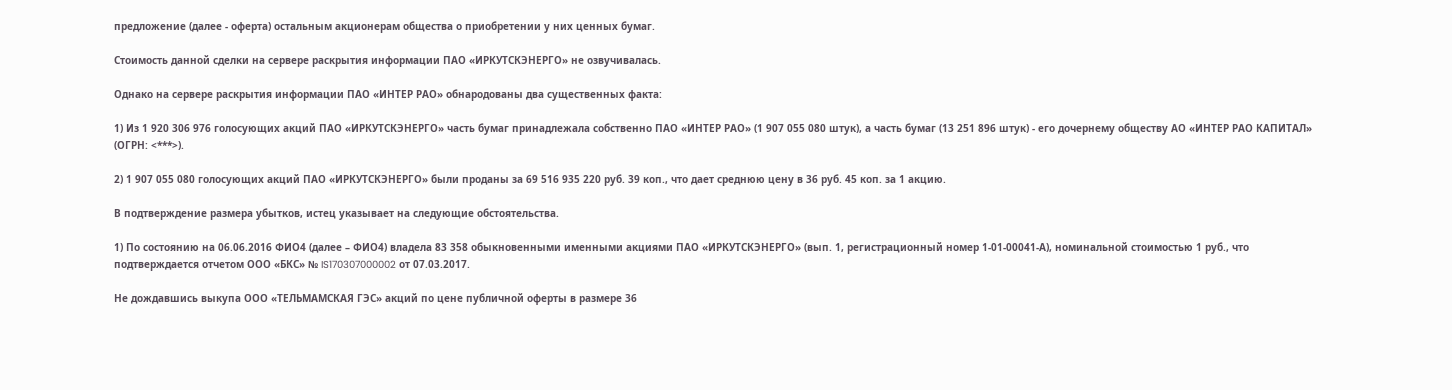предложение (далее - оферта) остальным акционерам общества о приобретении у них ценных бумаг.

Стоимость данной сделки на сервере раскрытия информации ПАО «ИРКУТСКЭНЕРГО» не озвучивалась.

Однако на сервере раскрытия информации ПАО «ИНТЕР РАО» обнародованы два существенных факта:

1) Из 1 920 306 976 голосующих акций ПАО «ИРКУТСКЭНЕРГО» часть бумаг принадлежала собственно ПАО «ИНТЕР РАО» (1 907 055 080 штук), а часть бумаг (13 251 896 штук) - его дочернему обществу АО «ИНТЕР РАО КАПИТАЛ» (ОГРН: <***>).

2) 1 907 055 080 голосующих акций ПАО «ИРКУТСКЭНЕРГО» были проданы за 69 516 935 220 руб. 39 коп., что дает среднюю цену в 36 руб. 45 коп. за 1 акцию.

В подтверждение размера убытков, истец указывает на следующие обстоятельства.

1) По состоянию на 06.06.2016 ФИО4 (далее – ФИО4) владела 83 358 обыкновенными именными акциями ПАО «ИРКУТСКЭНЕРГО» (вып. 1, регистрационный номер 1-01-00041-А), номинальной стоимостью 1 руб., что подтверждается отчетом ООО «БКС» № IS170307000002 от 07.03.2017.

Не дождавшись выкупа ООО «ТЕЛЬМАМСКАЯ ГЭС» акций по цене публичной оферты в размере 36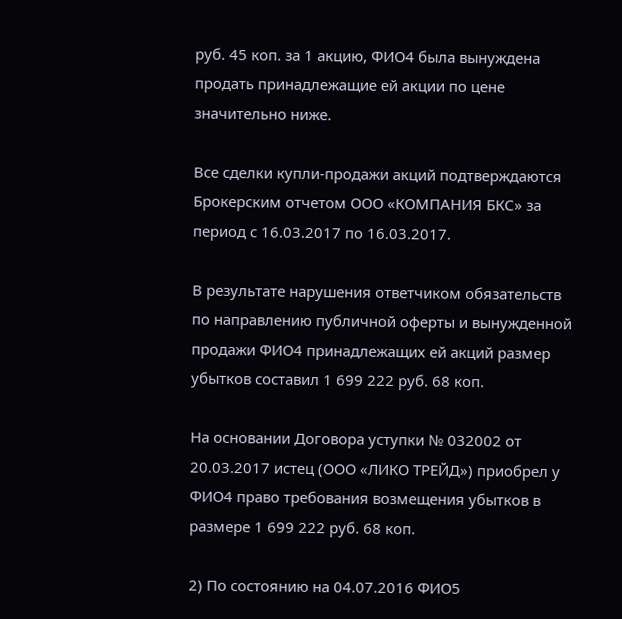руб. 45 коп. за 1 акцию, ФИО4 была вынуждена продать принадлежащие ей акции по цене значительно ниже.

Все сделки купли-продажи акций подтверждаются Брокерским отчетом ООО «КОМПАНИЯ БКС» за период с 16.03.2017 по 16.03.2017.

В результате нарушения ответчиком обязательств по направлению публичной оферты и вынужденной продажи ФИО4 принадлежащих ей акций размер убытков составил 1 699 222 руб. 68 коп.

На основании Договора уступки № 032002 от 20.03.2017 истец (ООО «ЛИКО ТРЕЙД») приобрел у ФИО4 право требования возмещения убытков в размере 1 699 222 руб. 68 коп.

2) По состоянию на 04.07.2016 ФИО5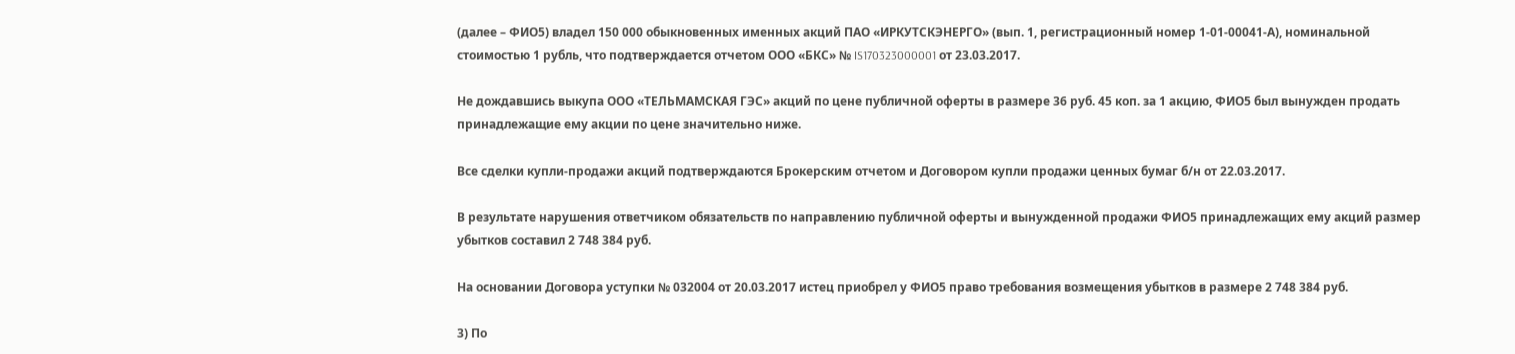(далее – ФИО5) владел 150 000 обыкновенных именных акций ПАО «ИРКУТСКЭНЕРГО» (вып. 1, регистрационный номер 1-01-00041-А), номинальной стоимостью 1 рубль, что подтверждается отчетом ООО «БКС» № IS170323000001 от 23.03.2017.

Не дождавшись выкупа ООО «ТЕЛЬМАМСКАЯ ГЭС» акций по цене публичной оферты в размере 36 руб. 45 коп. за 1 акцию, ФИО5 был вынужден продать принадлежащие ему акции по цене значительно ниже.

Все сделки купли-продажи акций подтверждаются Брокерским отчетом и Договором купли продажи ценных бумаг б/н от 22.03.2017.

В результате нарушения ответчиком обязательств по направлению публичной оферты и вынужденной продажи ФИО5 принадлежащих ему акций размер убытков составил 2 748 384 руб.

На основании Договора уступки № 032004 от 20.03.2017 истец приобрел у ФИО5 право требования возмещения убытков в размере 2 748 384 руб.

3) По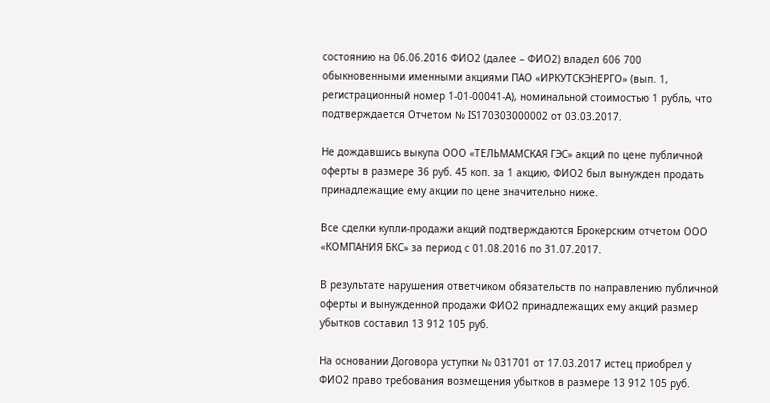состоянию на 06.06.2016 ФИО2 (далее – ФИО2) владел 606 700 обыкновенными именными акциями ПАО «ИРКУТСКЭНЕРГО» (вып. 1, регистрационный номер 1-01-00041-А), номинальной стоимостью 1 рубль, что подтверждается Отчетом № IS170303000002 от 03.03.2017.

Не дождавшись выкупа ООО «ТЕЛЬМАМСКАЯ ГЭС» акций по цене публичной оферты в размере 36 руб. 45 коп. за 1 акцию, ФИО2 был вынужден продать принадлежащие ему акции по цене значительно ниже.

Все сделки купли-продажи акций подтверждаются Брокерским отчетом ООО «КОМПАНИЯ БКС» за период с 01.08.2016 по 31.07.2017.

В результате нарушения ответчиком обязательств по направлению публичной оферты и вынужденной продажи ФИО2 принадлежащих ему акций размер убытков составил 13 912 105 руб.

На основании Договора уступки № 031701 от 17.03.2017 истец приобрел у ФИО2 право требования возмещения убытков в размере 13 912 105 руб.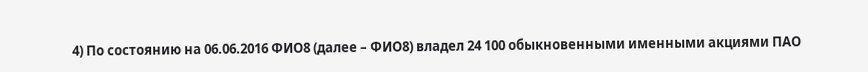4) По состоянию на 06.06.2016 ФИО8 (далее – ФИО8) владел 24 100 обыкновенными именными акциями ПАО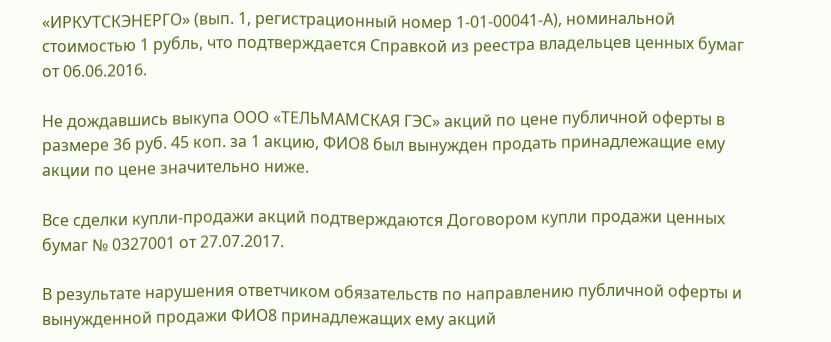«ИРКУТСКЭНЕРГО» (вып. 1, регистрационный номер 1-01-00041-А), номинальной стоимостью 1 рубль, что подтверждается Справкой из реестра владельцев ценных бумаг от 06.06.2016.

Не дождавшись выкупа ООО «ТЕЛЬМАМСКАЯ ГЭС» акций по цене публичной оферты в размере 36 руб. 45 коп. за 1 акцию, ФИО8 был вынужден продать принадлежащие ему акции по цене значительно ниже.

Все сделки купли-продажи акций подтверждаются Договором купли продажи ценных бумаг № 0327001 от 27.07.2017.

В результате нарушения ответчиком обязательств по направлению публичной оферты и вынужденной продажи ФИО8 принадлежащих ему акций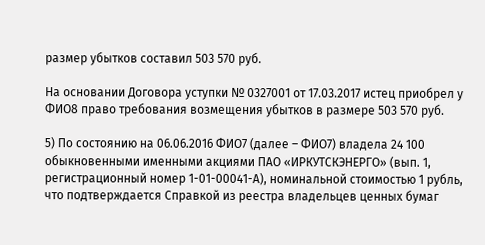размер убытков составил 503 570 руб.

На основании Договора уступки № 0327001 от 17.03.2017 истец приобрел у ФИО8 право требования возмещения убытков в размере 503 570 руб.

5) По состоянию на 06.06.2016 ФИО7 (далее – ФИО7) владела 24 100 обыкновенными именными акциями ПАО «ИРКУТСКЭНЕРГО» (вып. 1, регистрационный номер 1-01-00041-А), номинальной стоимостью 1 рубль, что подтверждается Справкой из реестра владельцев ценных бумаг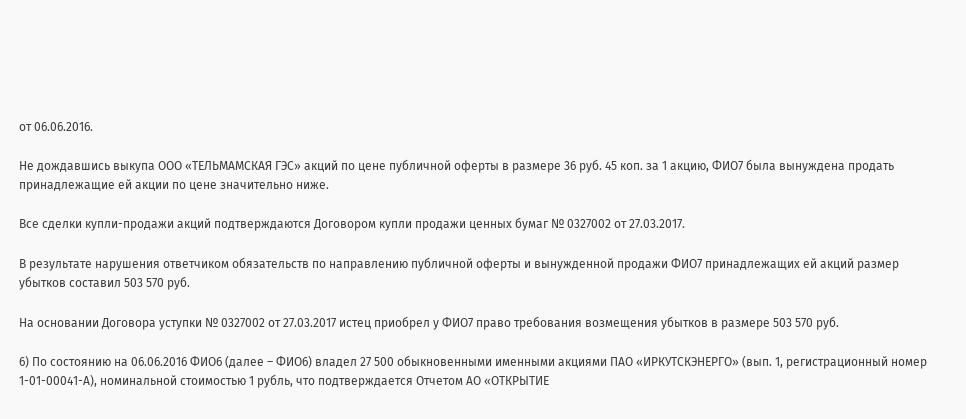от 06.06.2016.

Не дождавшись выкупа ООО «ТЕЛЬМАМСКАЯ ГЭС» акций по цене публичной оферты в размере 36 руб. 45 коп. за 1 акцию, ФИО7 была вынуждена продать принадлежащие ей акции по цене значительно ниже.

Все сделки купли-продажи акций подтверждаются Договором купли продажи ценных бумаг № 0327002 от 27.03.2017.

В результате нарушения ответчиком обязательств по направлению публичной оферты и вынужденной продажи ФИО7 принадлежащих ей акций размер убытков составил 503 570 руб.

На основании Договора уступки № 0327002 от 27.03.2017 истец приобрел у ФИО7 право требования возмещения убытков в размере 503 570 руб.

6) По состоянию на 06.06.2016 ФИО6 (далее – ФИО6) владел 27 500 обыкновенными именными акциями ПАО «ИРКУТСКЭНЕРГО» (вып. 1, регистрационный номер 1-01-00041-А), номинальной стоимостью 1 рубль, что подтверждается Отчетом АО «ОТКРЫТИЕ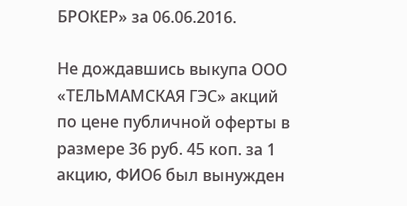БРОКЕР» за 06.06.2016.

Не дождавшись выкупа ООО «ТЕЛЬМАМСКАЯ ГЭС» акций по цене публичной оферты в размере 36 руб. 45 коп. за 1 акцию, ФИО6 был вынужден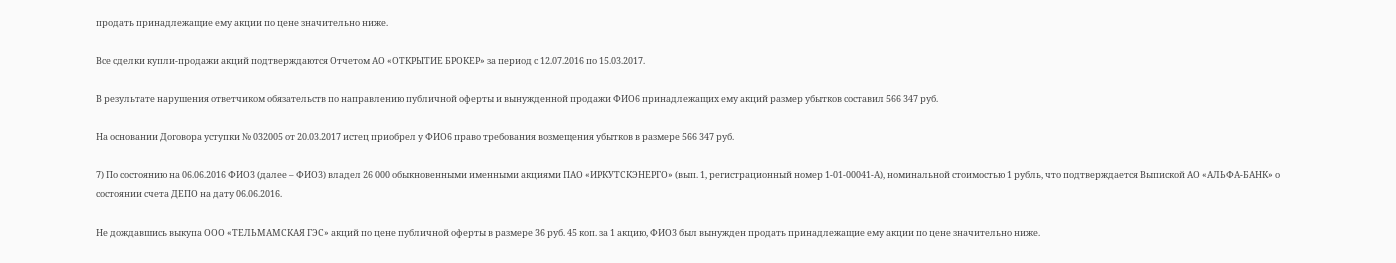продать принадлежащие ему акции по цене значительно ниже.

Все сделки купли-продажи акций подтверждаются Отчетом АО «ОТКРЫТИЕ БРОКЕР» за период с 12.07.2016 по 15.03.2017.

В результате нарушения ответчиком обязательств по направлению публичной оферты и вынужденной продажи ФИО6 принадлежащих ему акций размер убытков составил 566 347 руб.

На основании Договора уступки № 032005 от 20.03.2017 истец приобрел у ФИО6 право требования возмещения убытков в размере 566 347 руб.

7) По состоянию на 06.06.2016 ФИО3 (далее – ФИО3) владел 26 000 обыкновенными именными акциями ПАО «ИРКУТСКЭНЕРГО» (вып. 1, регистрационный номер 1-01-00041-А), номинальной стоимостью 1 рубль, что подтверждается Выпиской АО «АЛЬФА-БАНК» о состоянии счета ДЕПО на дату 06.06.2016.

Не дождавшись выкупа ООО «ТЕЛЬМАМСКАЯ ГЭС» акций по цене публичной оферты в размере 36 руб. 45 коп. за 1 акцию, ФИО3 был вынужден продать принадлежащие ему акции по цене значительно ниже.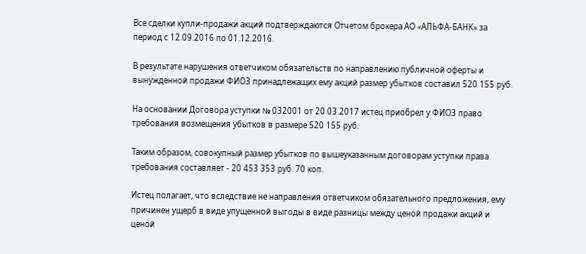Все сделки купли-продажи акций подтверждаются Отчетом брокера АО «АЛЬФА-БАНК» за период с 12.09.2016 по 01.12.2016.

В результате нарушения ответчиком обязательств по направлению публичной оферты и вынужденной продажи ФИО3 принадлежащих ему акций размер убытков составил 520 155 руб.

На основании Договора уступки № 032001 от 20.03.2017 истец приобрел у ФИО3 право требования возмещения убытков в размере 520 155 руб.

Таким образом, совокупный размер убытков по вышеуказанным договорам уступки права требования составляет - 20 453 353 руб. 70 коп.

Истец полагает, что вследствие не направления ответчиком обязательного предложения, ему причинен ущерб в виде упущенной выгоды в виде разницы между ценой продажи акций и ценой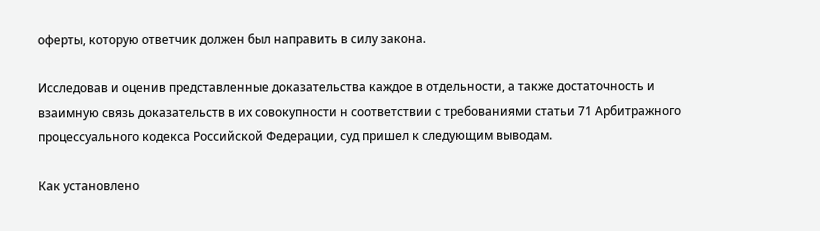оферты, которую ответчик должен был направить в силу закона.

Исследовав и оценив представленные доказательства каждое в отдельности, а также достаточность и взаимную связь доказательств в их совокупности н соответствии с требованиями статьи 71 Арбитражного процессуального кодекса Российской Федерации, суд пришел к следующим выводам.

Как установлено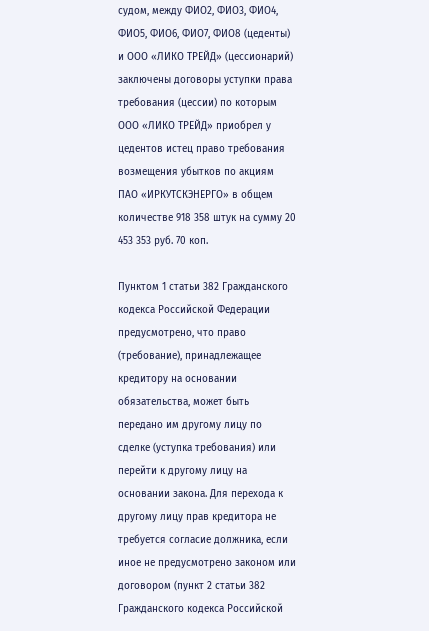судом, между ФИО2, ФИО3, ФИО4, ФИО5, ФИО6, ФИО7, ФИО8 (цеденты) и ООО «ЛИКО ТРЕЙД» (цессионарий) заключены договоры уступки права требования (цессии) по которым ООО «ЛИКО ТРЕЙД» приобрел у цедентов истец право требования возмещения убытков по акциям ПАО «ИРКУТСКЭНЕРГО» в общем количестве 918 358 штук на сумму 20 453 353 руб. 70 коп.

Пунктом 1 статьи 382 Гражданского кодекса Российской Федерации предусмотрено, что право (требование), принадлежащее кредитору на основании обязательства, может быть передано им другому лицу по сделке (уступка требования) или перейти к другому лицу на основании закона. Для перехода к другому лицу прав кредитора не требуется согласие должника, если иное не предусмотрено законом или договором (пункт 2 статьи 382 Гражданского кодекса Российской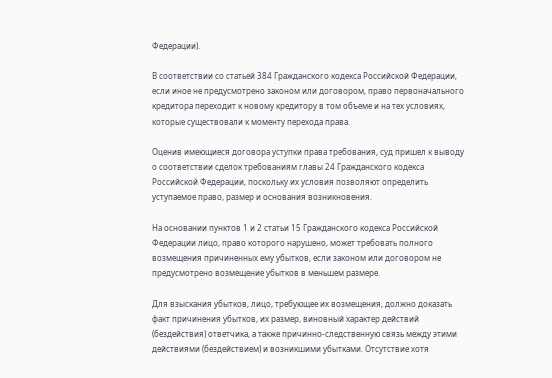Федерации).

В соответствии со статьей 384 Гражданского кодекса Российской Федерации, если иное не предусмотрено законом или договором, право первоначального кредитора переходит к новому кредитору в том объеме и на тех условиях, которые существовали к моменту перехода права.

Оценив имеющиеся договора уступки права требования, суд пришел к выводу о соответствии сделок требованиям главы 24 Гражданского кодекса Российской Федерации, поскольку их условия позволяют определить уступаемое право, размер и основания возникновения.

На основании пунктов 1 и 2 статьи 15 Гражданского кодекса Российской Федерации лицо, право которого нарушено, может требовать полного возмещения причиненных ему убытков, если законом или договором не предусмотрено возмещение убытков в меньшем размере.

Для взыскания убытков, лицо, требующее их возмещения, должно доказать факт причинения убытков, их размер, виновный характер действий (бездействия) ответчика, а также причинно-следственную связь между этими действиями (бездействием) и возникшими убытками. Отсутствие хотя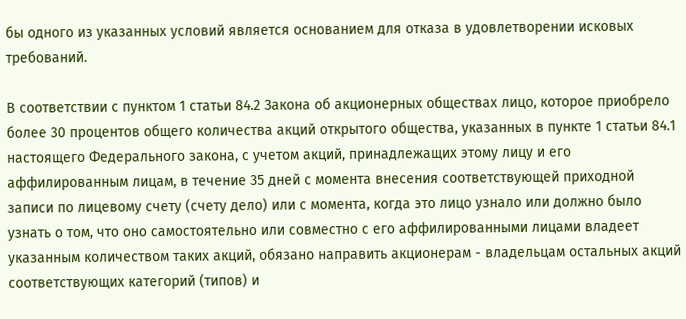бы одного из указанных условий является основанием для отказа в удовлетворении исковых требований.

В соответствии с пунктом 1 статьи 84.2 Закона об акционерных обществах лицо, которое приобрело более 30 процентов общего количества акций открытого общества, указанных в пункте 1 статьи 84.1 настоящего Федерального закона, с учетом акций, принадлежащих этому лицу и его аффилированным лицам, в течение 35 дней с момента внесения соответствующей приходной записи по лицевому счету (счету дело) или с момента, когда это лицо узнало или должно было узнать о том, что оно самостоятельно или совместно с его аффилированными лицами владеет указанным количеством таких акций, обязано направить акционерам - владельцам остальных акций соответствующих категорий (типов) и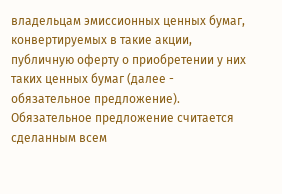владельцам эмиссионных ценных бумаг, конвертируемых в такие акции, публичную оферту о приобретении у них таких ценных бумаг (далее - обязательное предложение). Обязательное предложение считается сделанным всем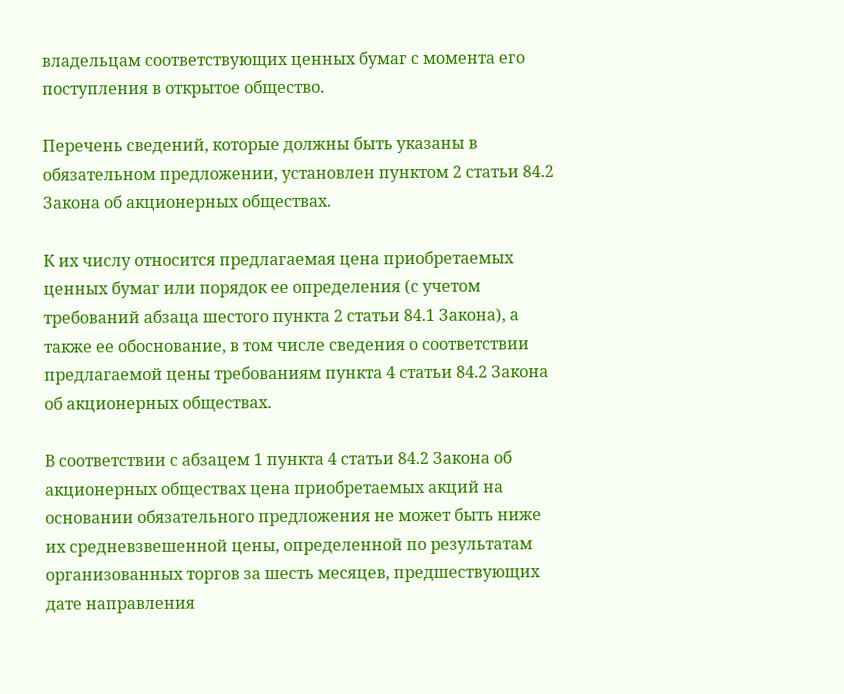владельцам соответствующих ценных бумаг с момента его поступления в открытое общество.

Перечень сведений, которые должны быть указаны в обязательном предложении, установлен пунктом 2 статьи 84.2 Закона об акционерных обществах.

К их числу относится предлагаемая цена приобретаемых ценных бумаг или порядок ее определения (с учетом требований абзаца шестого пункта 2 статьи 84.1 Закона), а также ее обоснование, в том числе сведения о соответствии предлагаемой цены требованиям пункта 4 статьи 84.2 Закона об акционерных обществах.

В соответствии с абзацем 1 пункта 4 статьи 84.2 Закона об акционерных обществах цена приобретаемых акций на основании обязательного предложения не может быть ниже их средневзвешенной цены, определенной по результатам организованных торгов за шесть месяцев, предшествующих дате направления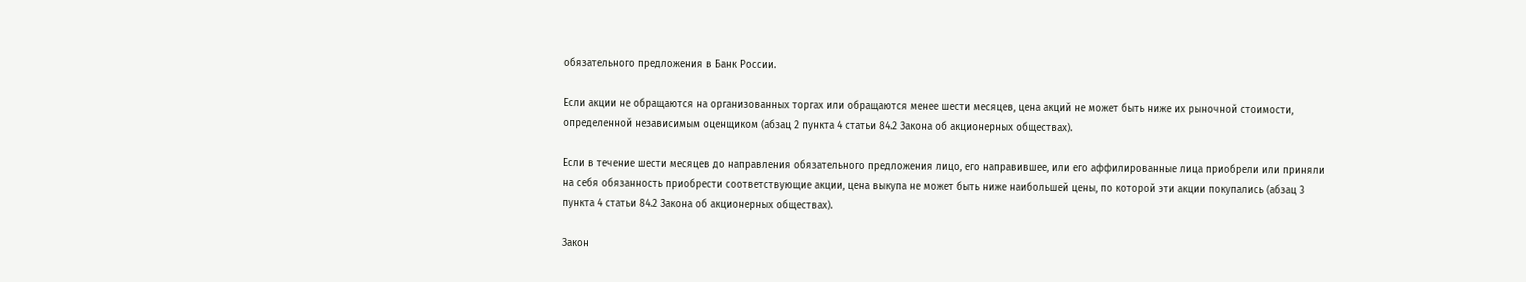обязательного предложения в Банк России.

Если акции не обращаются на организованных торгах или обращаются менее шести месяцев, цена акций не может быть ниже их рыночной стоимости, определенной независимым оценщиком (абзац 2 пункта 4 статьи 84.2 Закона об акционерных обществах).

Если в течение шести месяцев до направления обязательного предложения лицо, его направившее, или его аффилированные лица приобрели или приняли на себя обязанность приобрести соответствующие акции, цена выкупа не может быть ниже наибольшей цены, по которой эти акции покупались (абзац 3 пункта 4 статьи 84.2 Закона об акционерных обществах).

Закон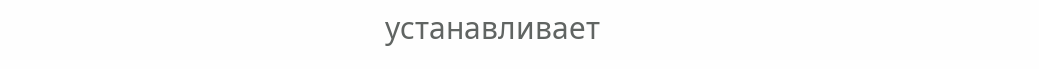устанавливает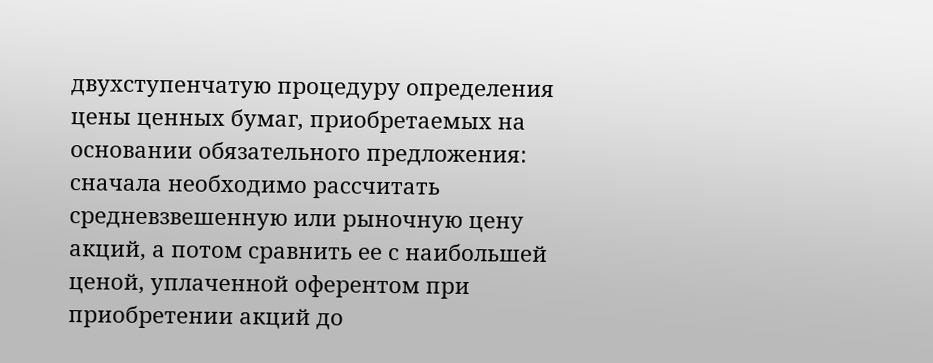двухступенчатую процедуру определения цены ценных бумаг, приобретаемых на основании обязательного предложения: сначала необходимо рассчитать средневзвешенную или рыночную цену акций, а потом сравнить ее с наибольшей ценой, уплаченной оферентом при приобретении акций до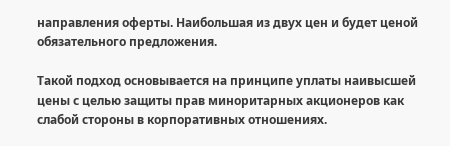направления оферты. Наибольшая из двух цен и будет ценой обязательного предложения.

Такой подход основывается на принципе уплаты наивысшей цены с целью защиты прав миноритарных акционеров как слабой стороны в корпоративных отношениях.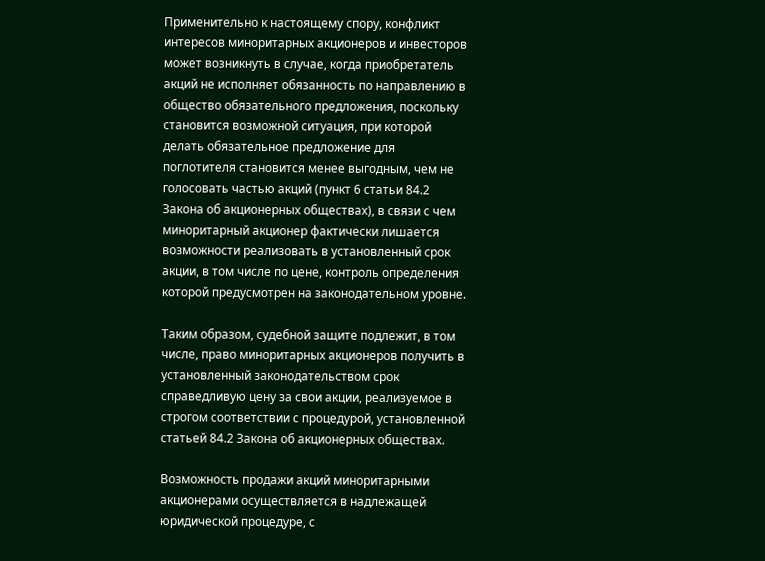Применительно к настоящему спору, конфликт интересов миноритарных акционеров и инвесторов может возникнуть в случае, когда приобретатель акций не исполняет обязанность по направлению в общество обязательного предложения, поскольку становится возможной ситуация, при которой делать обязательное предложение для поглотителя становится менее выгодным, чем не голосовать частью акций (пункт 6 статьи 84.2 Закона об акционерных обществах), в связи с чем миноритарный акционер фактически лишается возможности реализовать в установленный срок акции, в том числе по цене, контроль определения которой предусмотрен на законодательном уровне.

Таким образом, судебной защите подлежит, в том числе, право миноритарных акционеров получить в установленный законодательством срок справедливую цену за свои акции, реализуемое в строгом соответствии с процедурой, установленной статьей 84.2 Закона об акционерных обществах.

Возможность продажи акций миноритарными акционерами осуществляется в надлежащей юридической процедуре, с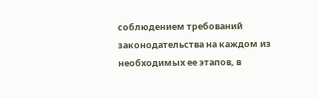соблюдением требований законодательства на каждом из необходимых ее этапов, в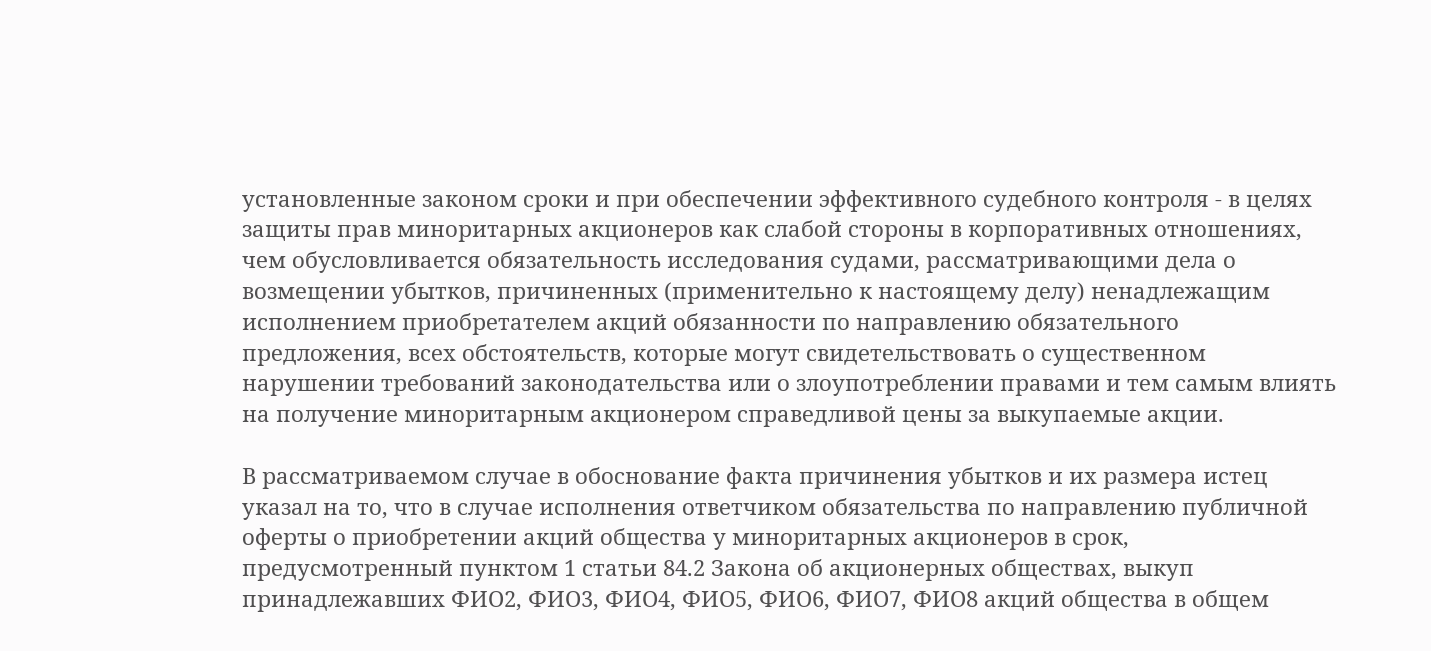установленные законом сроки и при обеспечении эффективного судебного контроля - в целях защиты прав миноритарных акционеров как слабой стороны в корпоративных отношениях, чем обусловливается обязательность исследования судами, рассматривающими дела о возмещении убытков, причиненных (применительно к настоящему делу) ненадлежащим исполнением приобретателем акций обязанности по направлению обязательного предложения, всех обстоятельств, которые могут свидетельствовать о существенном нарушении требований законодательства или о злоупотреблении правами и тем самым влиять на получение миноритарным акционером справедливой цены за выкупаемые акции.

В рассматриваемом случае в обоснование факта причинения убытков и их размера истец указал на то, что в случае исполнения ответчиком обязательства по направлению публичной оферты о приобретении акций общества у миноритарных акционеров в срок, предусмотренный пунктом 1 статьи 84.2 Закона об акционерных обществах, выкуп принадлежавших ФИО2, ФИО3, ФИО4, ФИО5, ФИО6, ФИО7, ФИО8 акций общества в общем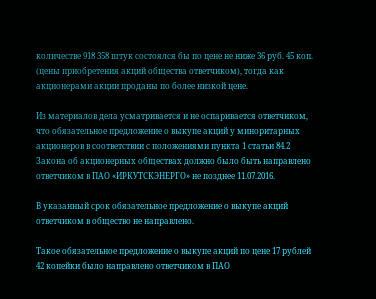количестве 918 358 штук состоялся бы по цене не ниже 36 руб. 45 коп. (цены приобретения акций общества ответчиком), тогда как акционерами акции проданы по более низкой цене.

Из материалов дела усматривается и не оспаривается ответчиком, что обязательное предложение о выкупе акций у миноритарных акционеров в соответствии с положениями пункта 1 статьи 84.2 Закона об акционерных обществах должно было быть направлено ответчиком в ПАО «ИРКУТСКЭНЕРГО» не позднее 11.07.2016.

В указанный срок обязательное предложение о выкупе акций ответчиком в общество не направлено.

Такое обязательное предложение о выкупе акций по цене 17 рублей 42 копейки было направлено ответчиком в ПАО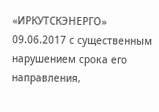«ИРКУТСКЭНЕРГО» 09.06.2017 с существенным нарушением срока его направления,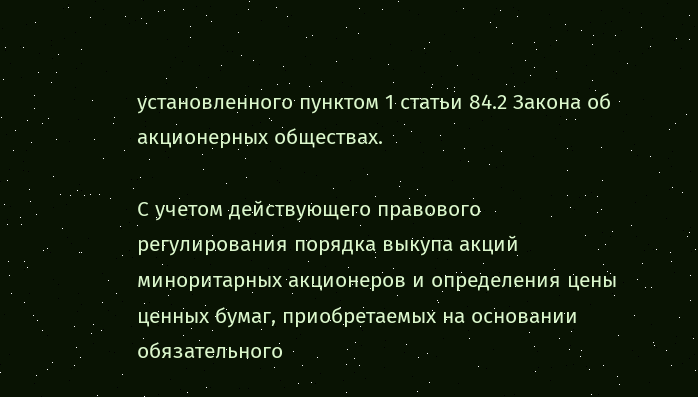установленного пунктом 1 статьи 84.2 Закона об акционерных обществах.

С учетом действующего правового регулирования порядка выкупа акций миноритарных акционеров и определения цены ценных бумаг, приобретаемых на основании обязательного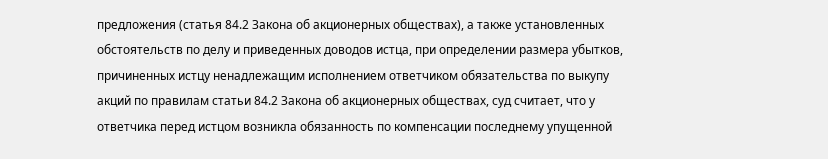предложения (статья 84.2 Закона об акционерных обществах), а также установленных обстоятельств по делу и приведенных доводов истца, при определении размера убытков, причиненных истцу ненадлежащим исполнением ответчиком обязательства по выкупу акций по правилам статьи 84.2 Закона об акционерных обществах, суд считает, что у ответчика перед истцом возникла обязанность по компенсации последнему упущенной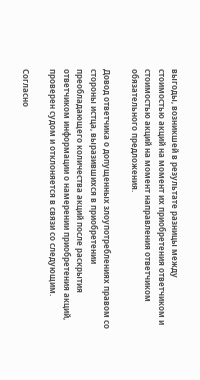выгоды, возникшей в результате разницы между стоимостью акций на момент их приобретения ответчиком и стоимостью акций на момент направления ответчиком обязательного предложения.

Довод ответчика о допущенных злоупотреблениях правом со стороны истца, выразившихся в приобретении преобладающего количества акций после раскрытия ответчиком информации о намерении приобретения акций, проверен судом и отклоняется в связи со следующим.

Согласно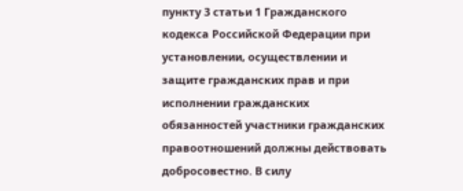пункту 3 статьи 1 Гражданского кодекса Российской Федерации при установлении, осуществлении и защите гражданских прав и при исполнении гражданских обязанностей участники гражданских правоотношений должны действовать добросовестно. В силу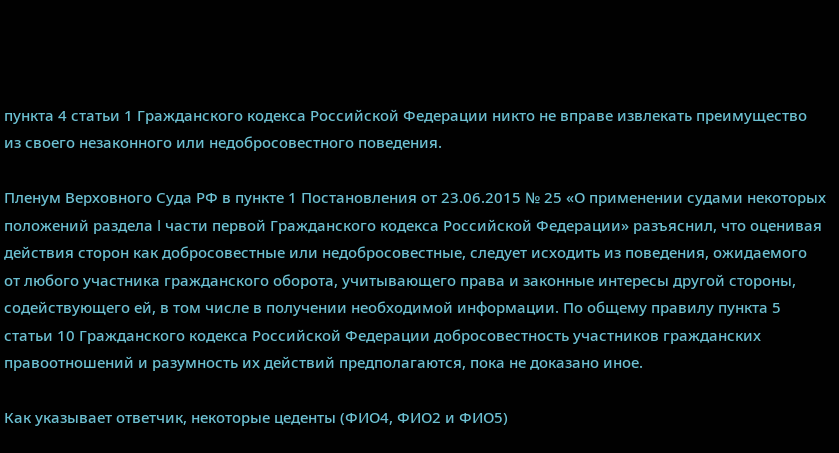пункта 4 статьи 1 Гражданского кодекса Российской Федерации никто не вправе извлекать преимущество из своего незаконного или недобросовестного поведения.

Пленум Верховного Суда РФ в пункте 1 Постановления от 23.06.2015 № 25 «О применении судами некоторых положений раздела I части первой Гражданского кодекса Российской Федерации» разъяснил, что оценивая действия сторон как добросовестные или недобросовестные, следует исходить из поведения, ожидаемого от любого участника гражданского оборота, учитывающего права и законные интересы другой стороны, содействующего ей, в том числе в получении необходимой информации. По общему правилу пункта 5 статьи 10 Гражданского кодекса Российской Федерации добросовестность участников гражданских правоотношений и разумность их действий предполагаются, пока не доказано иное.

Как указывает ответчик, некоторые цеденты (ФИО4, ФИО2 и ФИО5)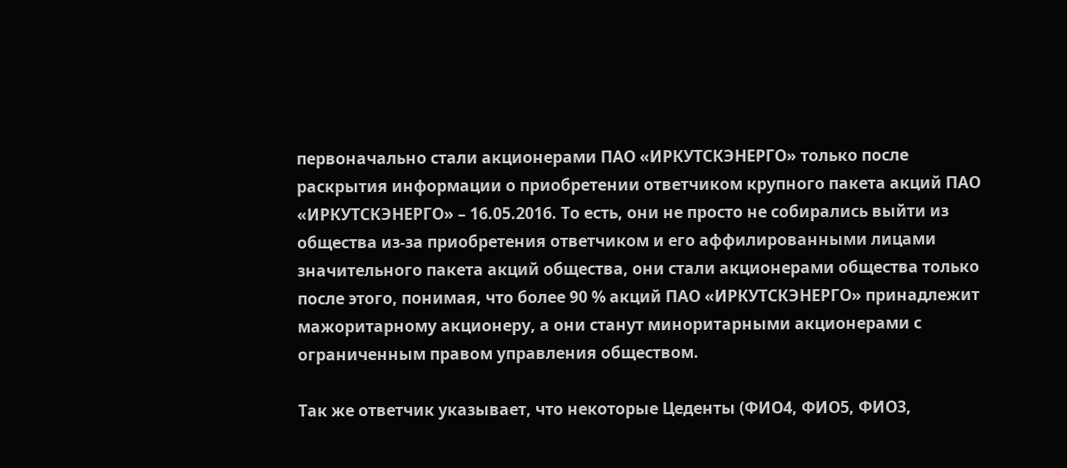первоначально стали акционерами ПАО «ИРКУТСКЭНЕРГО» только после раскрытия информации о приобретении ответчиком крупного пакета акций ПАО «ИРКУТСКЭНЕРГО» – 16.05.2016. То есть, они не просто не собирались выйти из общества из-за приобретения ответчиком и его аффилированными лицами значительного пакета акций общества, они стали акционерами общества только после этого, понимая, что более 90 % акций ПАО «ИРКУТСКЭНЕРГО» принадлежит мажоритарному акционеру, а они станут миноритарными акционерами с ограниченным правом управления обществом.

Так же ответчик указывает, что некоторые Цеденты (ФИО4, ФИО5, ФИО3,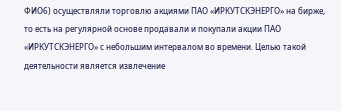ФИО6) осуществляли торговлю акциями ПАО «ИРКУТСКЭНЕРГО» на бирже, то есть на регулярной основе продавали и покупали акции ПАО «ИРКУТСКЭНЕРГО» с небольшим интервалом во времени. Целью такой деятельности является извлечение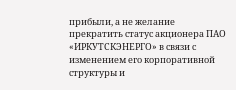прибыли, а не желание прекратить статус акционера ПАО «ИРКУТСКЭНЕРГО» в связи с изменением его корпоративной структуры и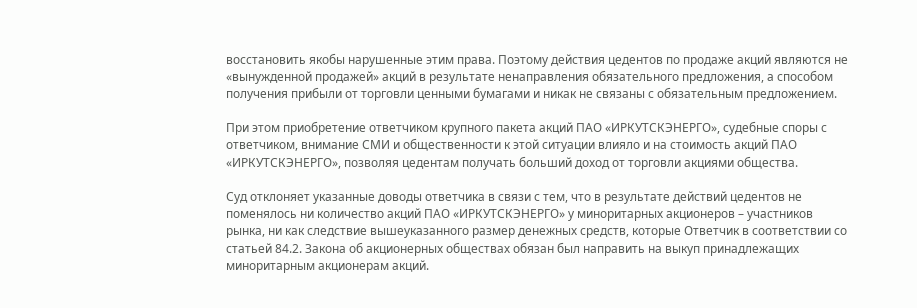восстановить якобы нарушенные этим права. Поэтому действия цедентов по продаже акций являются не «вынужденной продажей» акций в результате ненаправления обязательного предложения, а способом получения прибыли от торговли ценными бумагами и никак не связаны с обязательным предложением.

При этом приобретение ответчиком крупного пакета акций ПАО «ИРКУТСКЭНЕРГО», судебные споры с ответчиком, внимание СМИ и общественности к этой ситуации влияло и на стоимость акций ПАО «ИРКУТСКЭНЕРГО», позволяя цедентам получать больший доход от торговли акциями общества.

Суд отклоняет указанные доводы ответчика в связи с тем, что в результате действий цедентов не поменялось ни количество акций ПАО «ИРКУТСКЭНЕРГО» у миноритарных акционеров – участников рынка, ни как следствие вышеуказанного размер денежных средств, которые Ответчик в соответствии со статьей 84.2. Закона об акционерных обществах обязан был направить на выкуп принадлежащих миноритарным акционерам акций.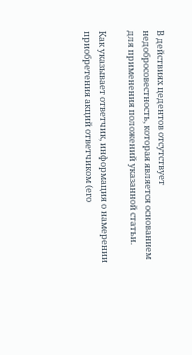В действиях цедентов отсутствует недобросовестность, которая является основанием для применения положений указанной статьи.

Как указывает ответчик, информация о намерении приобретения акций ответчиком (его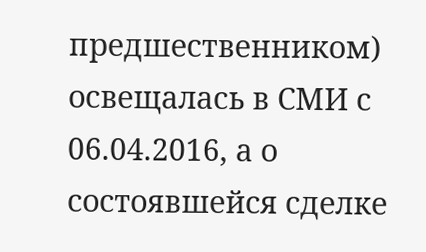предшественником) освещалась в СМИ с 06.04.2016, а о состоявшейся сделке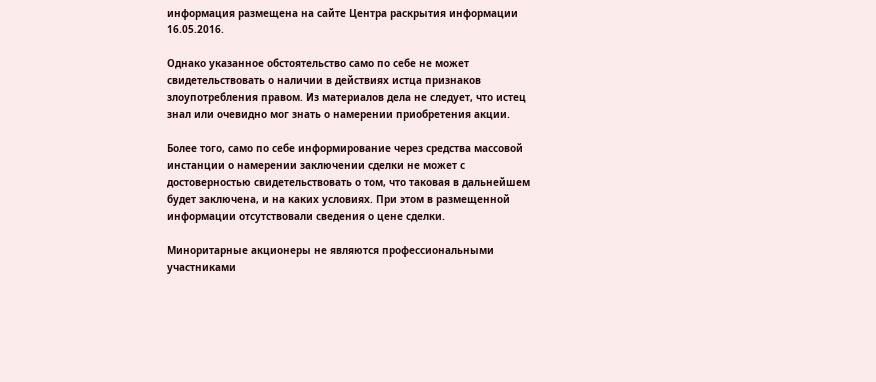информация размещена на сайте Центра раскрытия информации 16.05.2016.

Однако указанное обстоятельство само по себе не может свидетельствовать о наличии в действиях истца признаков злоупотребления правом. Из материалов дела не следует, что истец знал или очевидно мог знать о намерении приобретения акции.

Более того, само по себе информирование через средства массовой инстанции о намерении заключении сделки не может с достоверностью свидетельствовать о том, что таковая в дальнейшем будет заключена, и на каких условиях. При этом в размещенной информации отсутствовали сведения о цене сделки.

Миноритарные акционеры не являются профессиональными участниками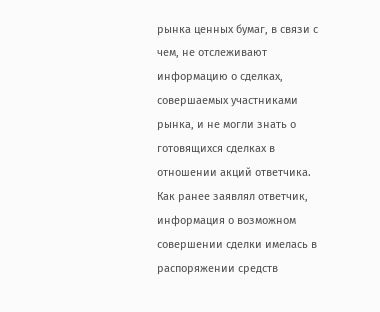рынка ценных бумаг, в связи с чем, не отслеживают информацию о сделках, совершаемых участниками рынка, и не могли знать о готовящихся сделках в отношении акций ответчика. Как ранее заявлял ответчик, информация о возможном совершении сделки имелась в распоряжении средств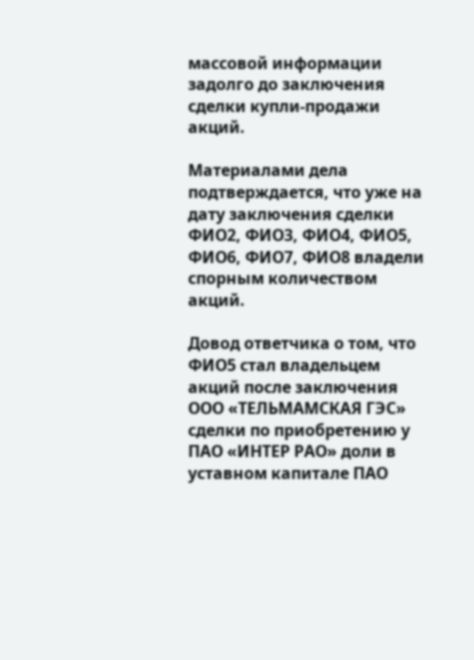массовой информации задолго до заключения сделки купли-продажи акций.

Материалами дела подтверждается, что уже на дату заключения сделки ФИО2, ФИО3, ФИО4, ФИО5, ФИО6, ФИО7, ФИО8 владели спорным количеством акций.

Довод ответчика о том, что ФИО5 стал владельцем акций после заключения ООО «ТЕЛЬМАМСКАЯ ГЭС» сделки по приобретению у ПАО «ИНТЕР РАО» доли в уставном капитале ПАО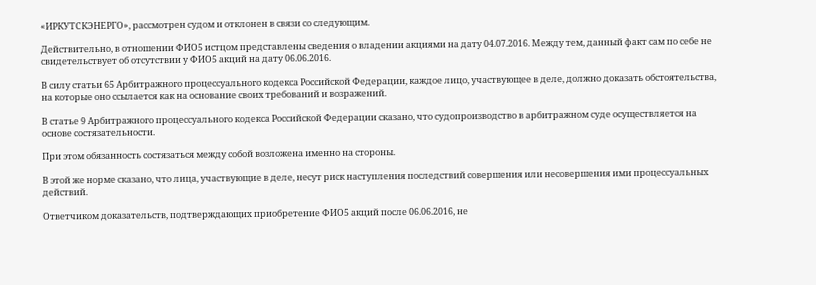«ИРКУТСКЭНЕРГО», рассмотрен судом и отклонен в связи со следующим.

Действительно, в отношении ФИО5 истцом представлены сведения о владении акциями на дату 04.07.2016. Между тем, данный факт сам по себе не свидетельствует об отсутствии у ФИО5 акций на дату 06.06.2016.

В силу статьи 65 Арбитражного процессуального кодекса Российской Федерации, каждое лицо, участвующее в деле, должно доказать обстоятельства, на которые оно ссылается как на основание своих требований и возражений.

В статье 9 Арбитражного процессуального кодекса Российской Федерации сказано, что судопроизводство в арбитражном суде осуществляется на основе состязательности.

При этом обязанность состязаться между собой возложена именно на стороны.

В этой же норме сказано, что лица, участвующие в деле, несут риск наступления последствий совершения или несовершения ими процессуальных действий.

Ответчиком доказательств, подтверждающих приобретение ФИО5 акций после 06.06.2016, не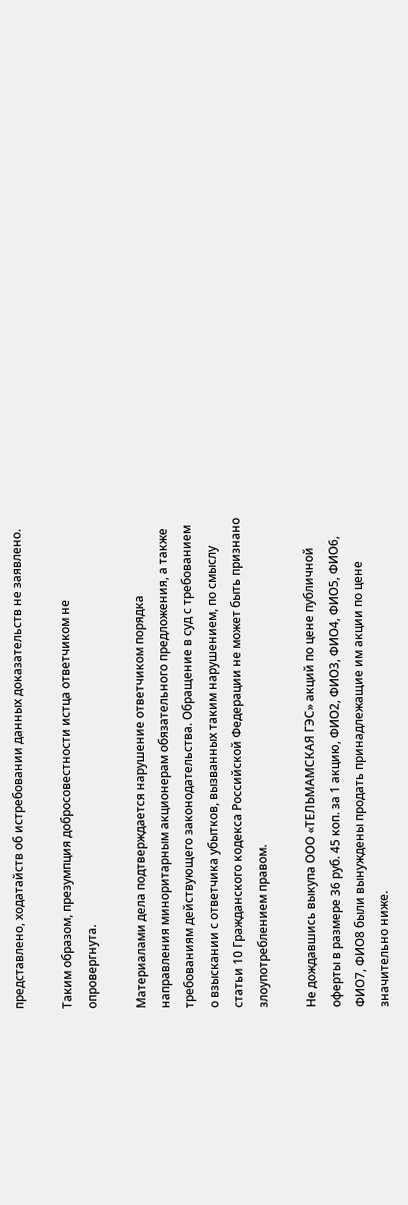представлено, ходатайств об истребовании данных доказательств не заявлено.

Таким образом, презумпция добросовестности истца ответчиком не опровергнута.

Материалами дела подтверждается нарушение ответчиком порядка направления миноритарным акционерам обязательного предложения, а также требованиям действующего законодательства. Обращение в суд с требованием о взыскании с ответчика убытков, вызванных таким нарушением, по смыслу статьи 10 Гражданского кодекса Российской Федерации не может быть признано злоупотреблением правом.

Не дождавшись выкупа ООО «ТЕЛЬМАМСКАЯ ГЭС» акций по цене публичной оферты в размере 36 руб. 45 коп. за 1 акцию, ФИО2, ФИО3, ФИО4, ФИО5, ФИО6, ФИО7, ФИО8 были вынуждены продать принадлежащие им акции по цене значительно ниже.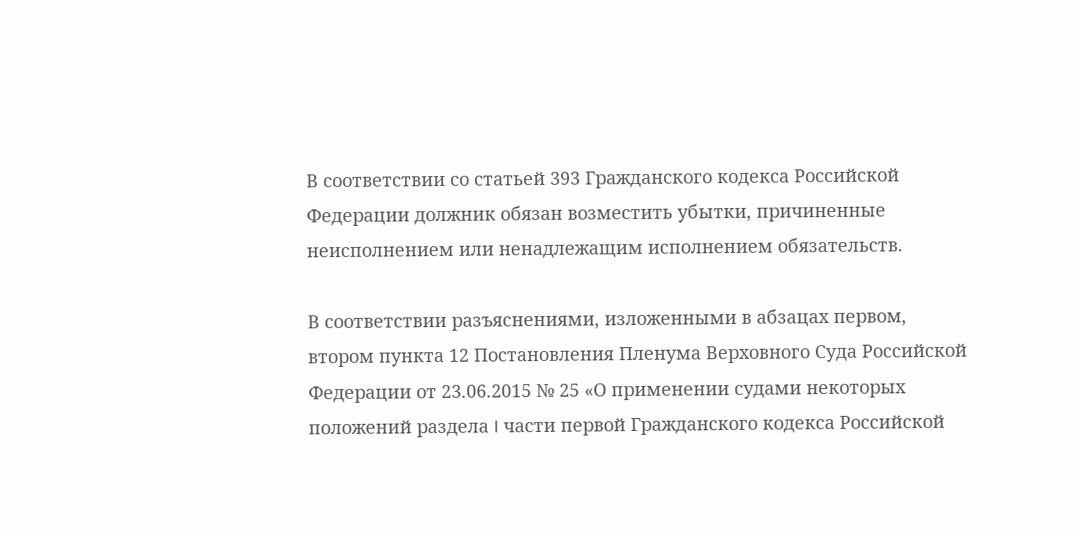В соответствии со статьей 393 Гражданского кодекса Российской Федерации должник обязан возместить убытки, причиненные неисполнением или ненадлежащим исполнением обязательств.

В соответствии разъяснениями, изложенными в абзацах первом, втором пункта 12 Постановления Пленума Верховного Суда Российской Федерации от 23.06.2015 № 25 «О применении судами некоторых положений раздела I части первой Гражданского кодекса Российской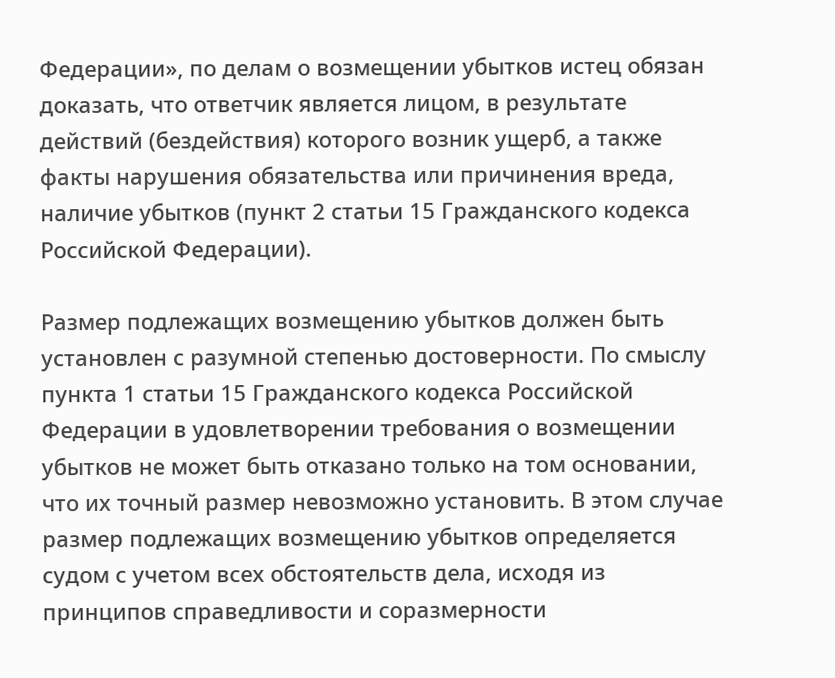Федерации», по делам о возмещении убытков истец обязан доказать, что ответчик является лицом, в результате действий (бездействия) которого возник ущерб, а также факты нарушения обязательства или причинения вреда, наличие убытков (пункт 2 статьи 15 Гражданского кодекса Российской Федерации).

Размер подлежащих возмещению убытков должен быть установлен с разумной степенью достоверности. По смыслу пункта 1 статьи 15 Гражданского кодекса Российской Федерации в удовлетворении требования о возмещении убытков не может быть отказано только на том основании, что их точный размер невозможно установить. В этом случае размер подлежащих возмещению убытков определяется судом с учетом всех обстоятельств дела, исходя из принципов справедливости и соразмерности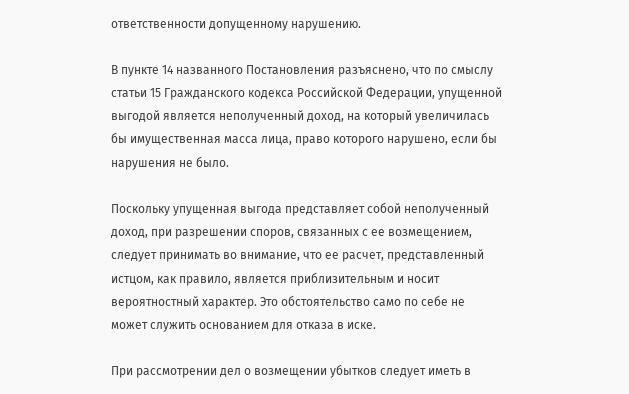ответственности допущенному нарушению.

В пункте 14 названного Постановления разъяснено, что по смыслу статьи 15 Гражданского кодекса Российской Федерации, упущенной выгодой является неполученный доход, на который увеличилась бы имущественная масса лица, право которого нарушено, если бы нарушения не было.

Поскольку упущенная выгода представляет собой неполученный доход, при разрешении споров, связанных с ее возмещением, следует принимать во внимание, что ее расчет, представленный истцом, как правило, является приблизительным и носит вероятностный характер. Это обстоятельство само по себе не может служить основанием для отказа в иске.

При рассмотрении дел о возмещении убытков следует иметь в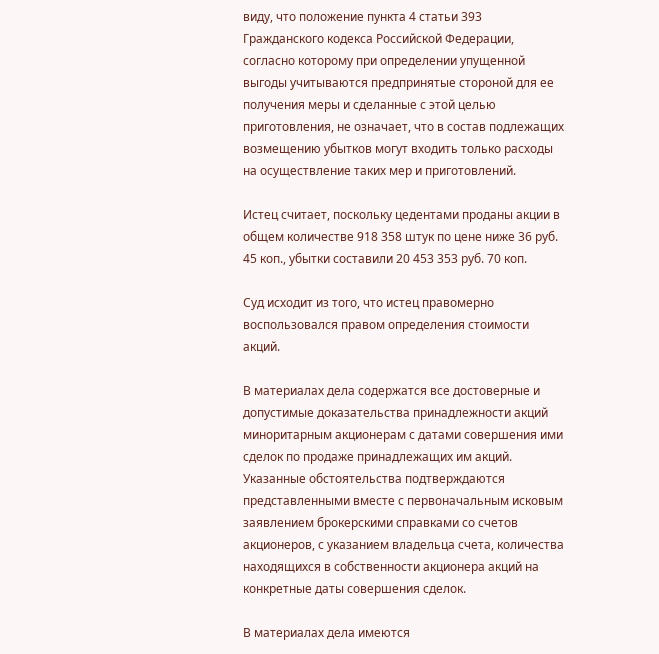виду, что положение пункта 4 статьи 393 Гражданского кодекса Российской Федерации, согласно которому при определении упущенной выгоды учитываются предпринятые стороной для ее получения меры и сделанные с этой целью приготовления, не означает, что в состав подлежащих возмещению убытков могут входить только расходы на осуществление таких мер и приготовлений.

Истец считает, поскольку цедентами проданы акции в общем количестве 918 358 штук по цене ниже 36 руб. 45 коп., убытки составили 20 453 353 руб. 70 коп.

Суд исходит из того, что истец правомерно воспользовался правом определения стоимости акций.

В материалах дела содержатся все достоверные и допустимые доказательства принадлежности акций миноритарным акционерам с датами совершения ими сделок по продаже принадлежащих им акций. Указанные обстоятельства подтверждаются представленными вместе с первоначальным исковым заявлением брокерскими справками со счетов акционеров, с указанием владельца счета, количества находящихся в собственности акционера акций на конкретные даты совершения сделок.

В материалах дела имеются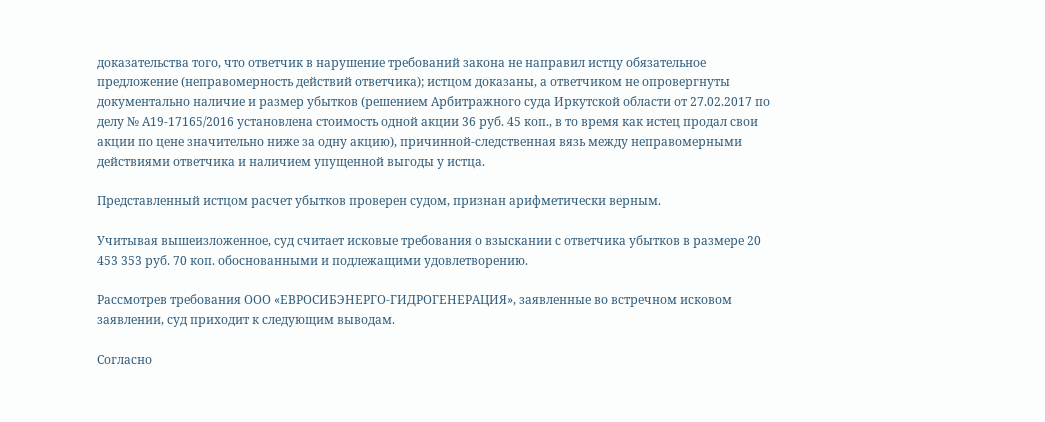доказательства того, что ответчик в нарушение требований закона не направил истцу обязательное предложение (неправомерность действий ответчика); истцом доказаны, а ответчиком не опровергнуты документально наличие и размер убытков (решением Арбитражного суда Иркутской области от 27.02.2017 по делу № А19-17165/2016 установлена стоимость одной акции 36 руб. 45 коп., в то время как истец продал свои акции по цене значительно ниже за одну акцию), причинной-следственная вязь между неправомерными действиями ответчика и наличием упущенной выгоды у истца.

Представленный истцом расчет убытков проверен судом, признан арифметически верным.

Учитывая вышеизложенное, суд считает исковые требования о взыскании с ответчика убытков в размере 20 453 353 руб. 70 коп. обоснованными и подлежащими удовлетворению.

Рассмотрев требования ООО «ЕВРОСИБЭНЕРГО-ГИДРОГЕНЕРАЦИЯ», заявленные во встречном исковом заявлении, суд приходит к следующим выводам.

Согласно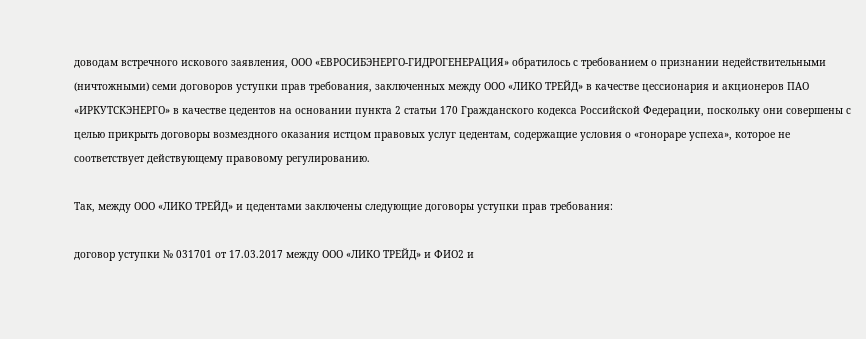доводам встречного искового заявления, ООО «ЕВРОСИБЭНЕРГО-ГИДРОГЕНЕРАЦИЯ» обратилось с требованием о признании недействительными (ничтожными) семи договоров уступки прав требования, заключенных между ООО «ЛИКО ТРЕЙД» в качестве цессионария и акционеров ПАО «ИРКУТСКЭНЕРГО» в качестве цедентов на основании пункта 2 статьи 170 Гражданского кодекса Российской Федерации, поскольку они совершены с целью прикрыть договоры возмездного оказания истцом правовых услуг цедентам, содержащие условия о «гонораре успеха», которое не соответствует действующему правовому регулированию.

Так, между ООО «ЛИКО ТРЕЙД» и цедентами заключены следующие договоры уступки прав требования:

договор уступки № 031701 от 17.03.2017 между ООО «ЛИКО ТРЕЙД» и ФИО2 и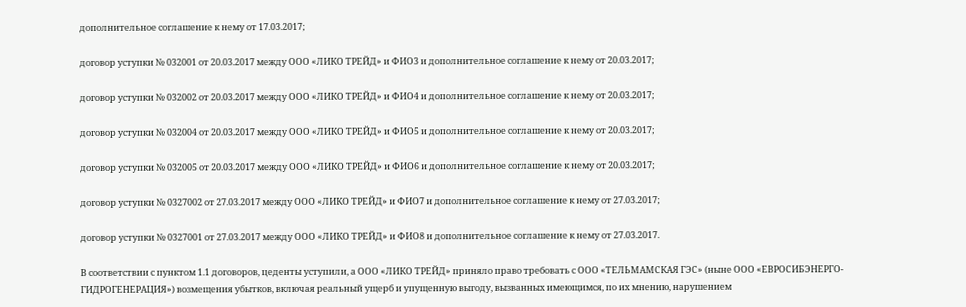дополнительное соглашение к нему от 17.03.2017;

договор уступки № 032001 от 20.03.2017 между ООО «ЛИКО ТРЕЙД» и ФИО3 и дополнительное соглашение к нему от 20.03.2017;

договор уступки № 032002 от 20.03.2017 между ООО «ЛИКО ТРЕЙД» и ФИО4 и дополнительное соглашение к нему от 20.03.2017;

договор уступки № 032004 от 20.03.2017 между ООО «ЛИКО ТРЕЙД» и ФИО5 и дополнительное соглашение к нему от 20.03.2017;

договор уступки № 032005 от 20.03.2017 между ООО «ЛИКО ТРЕЙД» и ФИО6 и дополнительное соглашение к нему от 20.03.2017;

договор уступки № 0327002 от 27.03.2017 между ООО «ЛИКО ТРЕЙД» и ФИО7 и дополнительное соглашение к нему от 27.03.2017;

договор уступки № 0327001 от 27.03.2017 между ООО «ЛИКО ТРЕЙД» и ФИО8 и дополнительное соглашение к нему от 27.03.2017.

В соответствии с пунктом 1.1 договоров, цеденты уступили, а ООО «ЛИКО ТРЕЙД» приняло право требовать с ООО «ТЕЛЬМАМСКАЯ ГЭС» (ныне ООО «ЕВРОСИБЭНЕРГО-ГИДРОГЕНЕРАЦИЯ») возмещения убытков, включая реальный ущерб и упущенную выгоду, вызванных имеющимся, по их мнению, нарушением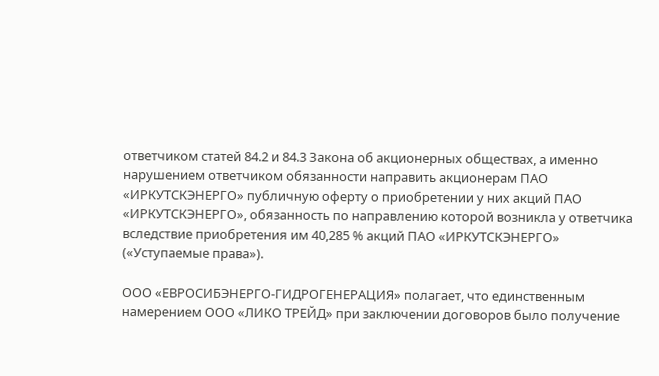ответчиком статей 84.2 и 84.3 Закона об акционерных обществах, а именно нарушением ответчиком обязанности направить акционерам ПАО «ИРКУТСКЭНЕРГО» публичную оферту о приобретении у них акций ПАО «ИРКУТСКЭНЕРГО», обязанность по направлению которой возникла у ответчика вследствие приобретения им 40,285 % акций ПАО «ИРКУТСКЭНЕРГО» («Уступаемые права»).

ООО «ЕВРОСИБЭНЕРГО-ГИДРОГЕНЕРАЦИЯ» полагает, что единственным намерением ООО «ЛИКО ТРЕЙД» при заключении договоров было получение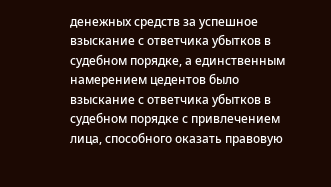денежных средств за успешное взыскание с ответчика убытков в судебном порядке, а единственным намерением цедентов было взыскание с ответчика убытков в судебном порядке с привлечением лица, способного оказать правовую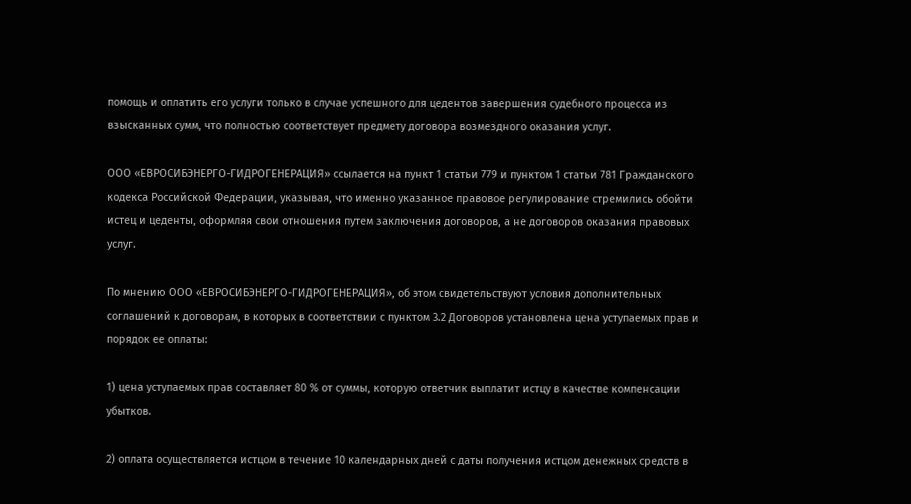помощь и оплатить его услуги только в случае успешного для цедентов завершения судебного процесса из взысканных сумм, что полностью соответствует предмету договора возмездного оказания услуг.

ООО «ЕВРОСИБЭНЕРГО-ГИДРОГЕНЕРАЦИЯ» ссылается на пункт 1 статьи 779 и пунктом 1 статьи 781 Гражданского кодекса Российской Федерации, указывая, что именно указанное правовое регулирование стремились обойти истец и цеденты, оформляя свои отношения путем заключения договоров, а не договоров оказания правовых услуг.

По мнению ООО «ЕВРОСИБЭНЕРГО-ГИДРОГЕНЕРАЦИЯ», об этом свидетельствуют условия дополнительных соглашений к договорам, в которых в соответствии с пунктом 3.2 Договоров установлена цена уступаемых прав и порядок ее оплаты:

1) цена уступаемых прав составляет 80 % от суммы, которую ответчик выплатит истцу в качестве компенсации убытков.

2) оплата осуществляется истцом в течение 10 календарных дней с даты получения истцом денежных средств в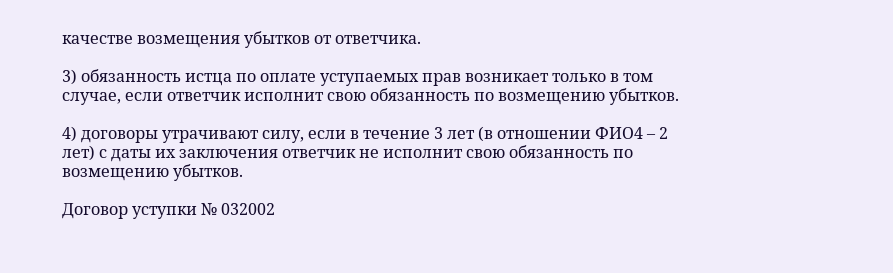качестве возмещения убытков от ответчика.

3) обязанность истца по оплате уступаемых прав возникает только в том случае, если ответчик исполнит свою обязанность по возмещению убытков.

4) договоры утрачивают силу, если в течение 3 лет (в отношении ФИО4 – 2 лет) с даты их заключения ответчик не исполнит свою обязанность по возмещению убытков.

Договор уступки № 032002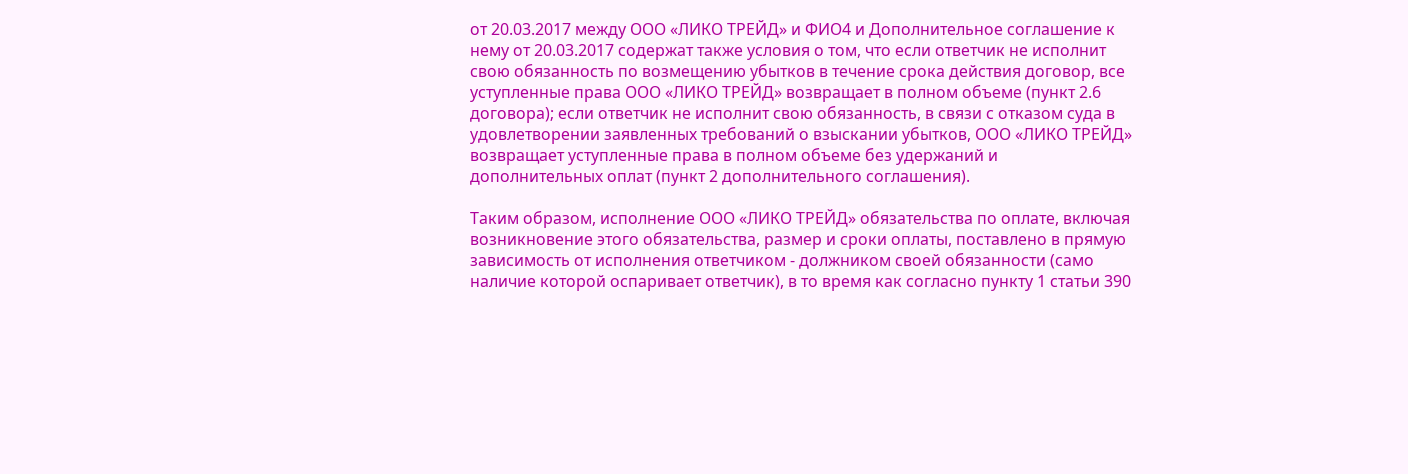от 20.03.2017 между ООО «ЛИКО ТРЕЙД» и ФИО4 и Дополнительное соглашение к нему от 20.03.2017 содержат также условия о том, что если ответчик не исполнит свою обязанность по возмещению убытков в течение срока действия договор, все уступленные права ООО «ЛИКО ТРЕЙД» возвращает в полном объеме (пункт 2.6 договора); если ответчик не исполнит свою обязанность, в связи с отказом суда в удовлетворении заявленных требований о взыскании убытков, ООО «ЛИКО ТРЕЙД» возвращает уступленные права в полном объеме без удержаний и дополнительных оплат (пункт 2 дополнительного соглашения).

Таким образом, исполнение ООО «ЛИКО ТРЕЙД» обязательства по оплате, включая возникновение этого обязательства, размер и сроки оплаты, поставлено в прямую зависимость от исполнения ответчиком - должником своей обязанности (само наличие которой оспаривает ответчик), в то время как согласно пункту 1 статьи 390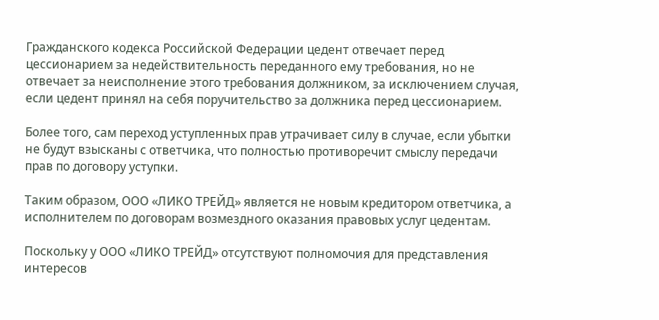Гражданского кодекса Российской Федерации цедент отвечает перед цессионарием за недействительность переданного ему требования, но не отвечает за неисполнение этого требования должником, за исключением случая, если цедент принял на себя поручительство за должника перед цессионарием.

Более того, сам переход уступленных прав утрачивает силу в случае, если убытки не будут взысканы с ответчика, что полностью противоречит смыслу передачи прав по договору уступки.

Таким образом, ООО «ЛИКО ТРЕЙД» является не новым кредитором ответчика, а исполнителем по договорам возмездного оказания правовых услуг цедентам.

Поскольку у ООО «ЛИКО ТРЕЙД» отсутствуют полномочия для представления интересов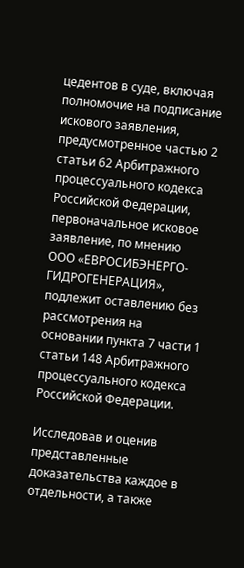цедентов в суде, включая полномочие на подписание искового заявления, предусмотренное частью 2 статьи 62 Арбитражного процессуального кодекса Российской Федерации, первоначальное исковое заявление, по мнению ООО «ЕВРОСИБЭНЕРГО-ГИДРОГЕНЕРАЦИЯ», подлежит оставлению без рассмотрения на основании пункта 7 части 1 статьи 148 Арбитражного процессуального кодекса Российской Федерации.

Исследовав и оценив представленные доказательства каждое в отдельности, а также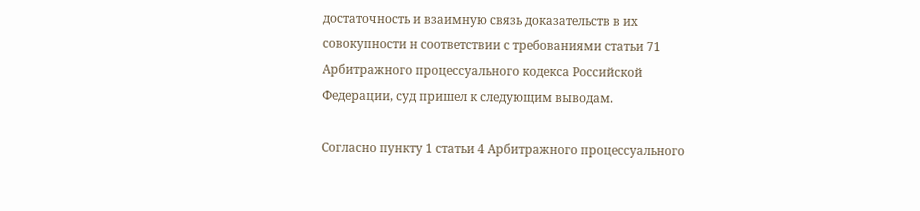достаточность и взаимную связь доказательств в их совокупности н соответствии с требованиями статьи 71 Арбитражного процессуального кодекса Российской Федерации, суд пришел к следующим выводам.

Согласно пункту 1 статьи 4 Арбитражного процессуального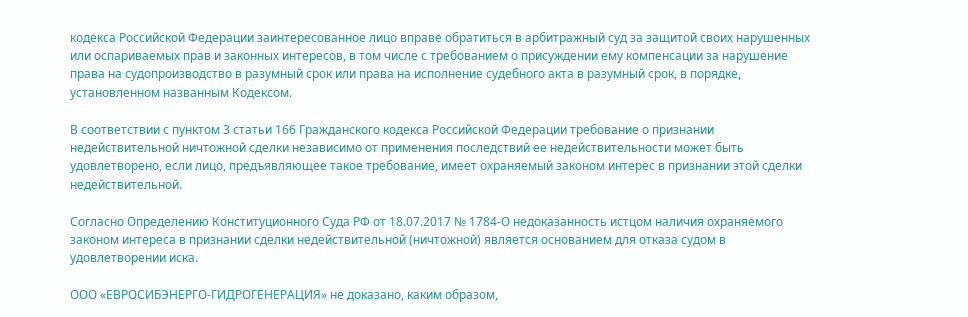кодекса Российской Федерации заинтересованное лицо вправе обратиться в арбитражный суд за защитой своих нарушенных или оспариваемых прав и законных интересов, в том числе с требованием о присуждении ему компенсации за нарушение права на судопроизводство в разумный срок или права на исполнение судебного акта в разумный срок, в порядке, установленном названным Кодексом.

В соответствии с пунктом 3 статьи 166 Гражданского кодекса Российской Федерации требование о признании недействительной ничтожной сделки независимо от применения последствий ее недействительности может быть удовлетворено, если лицо, предъявляющее такое требование, имеет охраняемый законом интерес в признании этой сделки недействительной.

Согласно Определению Конституционного Суда РФ от 18.07.2017 № 1784-О недоказанность истцом наличия охраняемого законом интереса в признании сделки недействительной (ничтожной) является основанием для отказа судом в удовлетворении иска.

ООО «ЕВРОСИБЭНЕРГО-ГИДРОГЕНЕРАЦИЯ» не доказано, каким образом,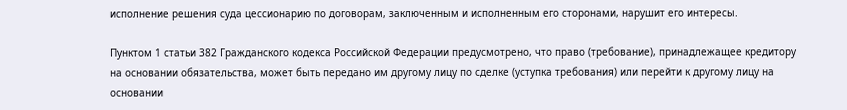исполнение решения суда цессионарию по договорам, заключенным и исполненным его сторонами, нарушит его интересы.

Пунктом 1 статьи 382 Гражданского кодекса Российской Федерации предусмотрено, что право (требование), принадлежащее кредитору на основании обязательства, может быть передано им другому лицу по сделке (уступка требования) или перейти к другому лицу на основании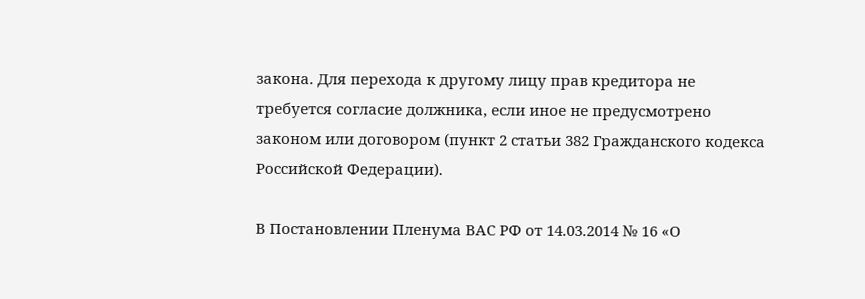закона. Для перехода к другому лицу прав кредитора не требуется согласие должника, если иное не предусмотрено законом или договором (пункт 2 статьи 382 Гражданского кодекса Российской Федерации).

В Постановлении Пленума ВАС РФ от 14.03.2014 № 16 «О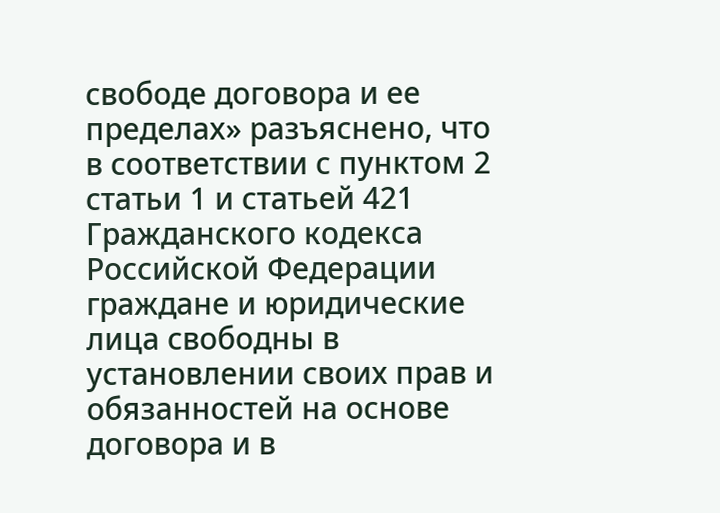свободе договора и ее пределах» разъяснено, что в соответствии с пунктом 2 статьи 1 и статьей 421 Гражданского кодекса Российской Федерации граждане и юридические лица свободны в установлении своих прав и обязанностей на основе договора и в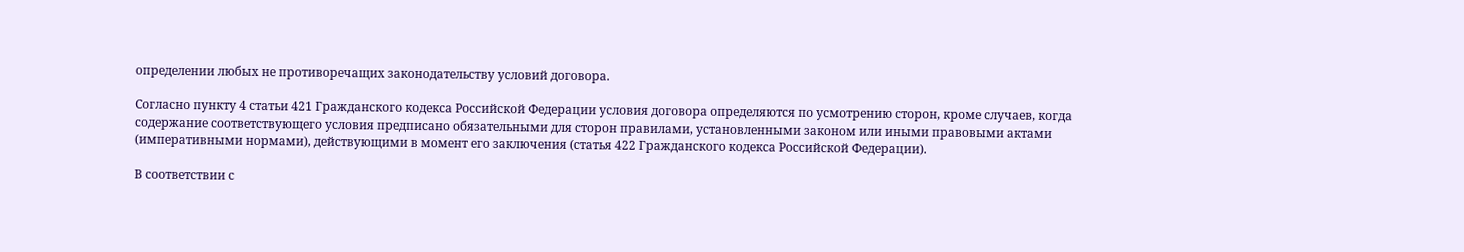определении любых не противоречащих законодательству условий договора.

Согласно пункту 4 статьи 421 Гражданского кодекса Российской Федерации условия договора определяются по усмотрению сторон, кроме случаев, когда содержание соответствующего условия предписано обязательными для сторон правилами, установленными законом или иными правовыми актами (императивными нормами), действующими в момент его заключения (статья 422 Гражданского кодекса Российской Федерации).

В соответствии с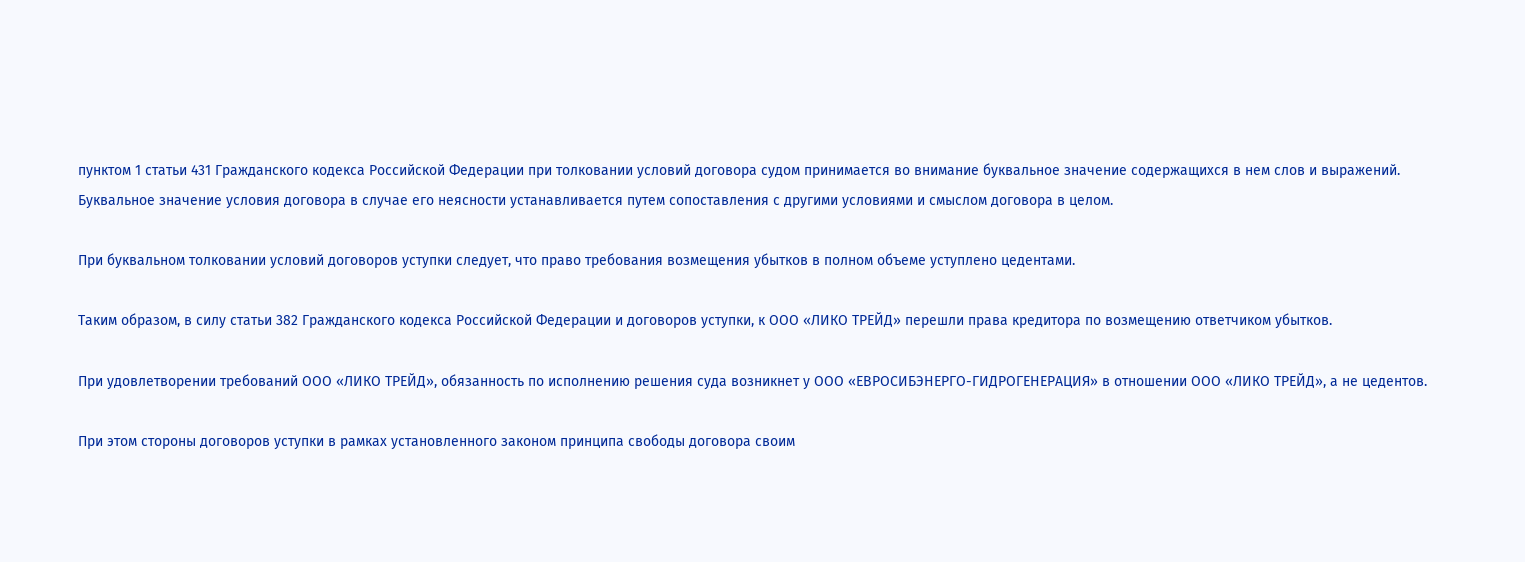пунктом 1 статьи 431 Гражданского кодекса Российской Федерации при толковании условий договора судом принимается во внимание буквальное значение содержащихся в нем слов и выражений. Буквальное значение условия договора в случае его неясности устанавливается путем сопоставления с другими условиями и смыслом договора в целом.

При буквальном толковании условий договоров уступки следует, что право требования возмещения убытков в полном объеме уступлено цедентами.

Таким образом, в силу статьи 382 Гражданского кодекса Российской Федерации и договоров уступки, к ООО «ЛИКО ТРЕЙД» перешли права кредитора по возмещению ответчиком убытков.

При удовлетворении требований ООО «ЛИКО ТРЕЙД», обязанность по исполнению решения суда возникнет у ООО «ЕВРОСИБЭНЕРГО-ГИДРОГЕНЕРАЦИЯ» в отношении ООО «ЛИКО ТРЕЙД», а не цедентов.

При этом стороны договоров уступки в рамках установленного законом принципа свободы договора своим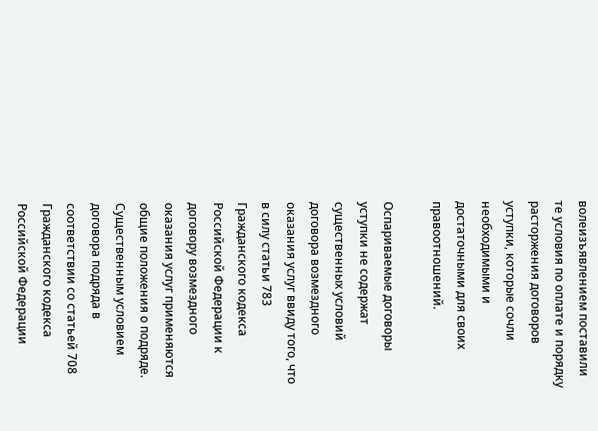волеизъявлением поставили те условия по оплате и порядку расторжения договоров уступки, которые сочли необходимыми и достаточными для своих правоотношений.

Оспариваемые договоры уступки не содержат существенных условий договора возмездного оказания услуг ввиду того, что в силу статьи 783 Гражданского кодекса Российской Федерации к договору возмездного оказания услуг применяются общие положения о подряде. Существенным условием договора подряда в соответствии со статьей 708 Гражданского кодекса Российской Федерации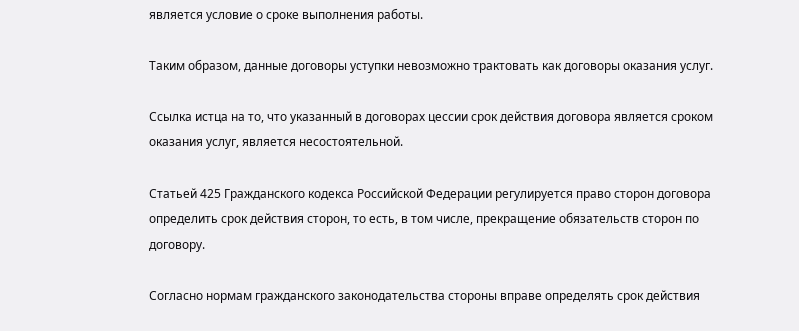является условие о сроке выполнения работы.

Таким образом, данные договоры уступки невозможно трактовать как договоры оказания услуг.

Ссылка истца на то, что указанный в договорах цессии срок действия договора является сроком оказания услуг, является несостоятельной.

Статьей 425 Гражданского кодекса Российской Федерации регулируется право сторон договора определить срок действия сторон, то есть, в том числе, прекращение обязательств сторон по договору.

Согласно нормам гражданского законодательства стороны вправе определять срок действия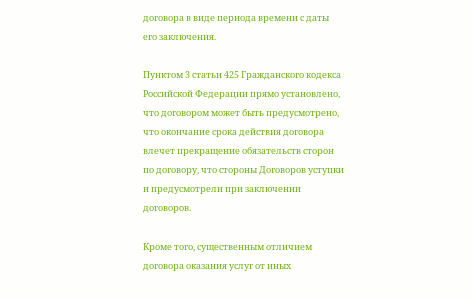договора в виде периода времени с даты его заключения.

Пунктом 3 статьи 425 Гражданского кодекса Российской Федерации прямо установлено, что договором может быть предусмотрено, что окончание срока действия договора влечет прекращение обязательств сторон по договору, что стороны Договоров уступки и предусмотрели при заключении договоров.

Кроме того, существенным отличием договора оказания услуг от иных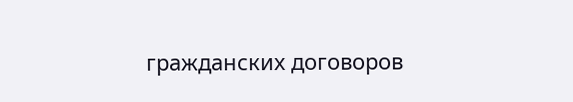гражданских договоров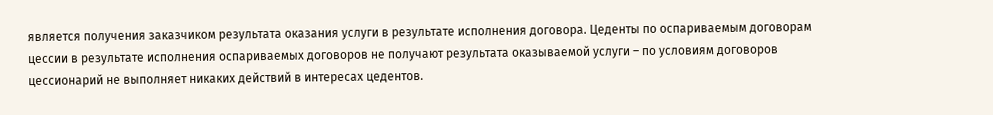является получения заказчиком результата оказания услуги в результате исполнения договора. Цеденты по оспариваемым договорам цессии в результате исполнения оспариваемых договоров не получают результата оказываемой услуги – по условиям договоров цессионарий не выполняет никаких действий в интересах цедентов.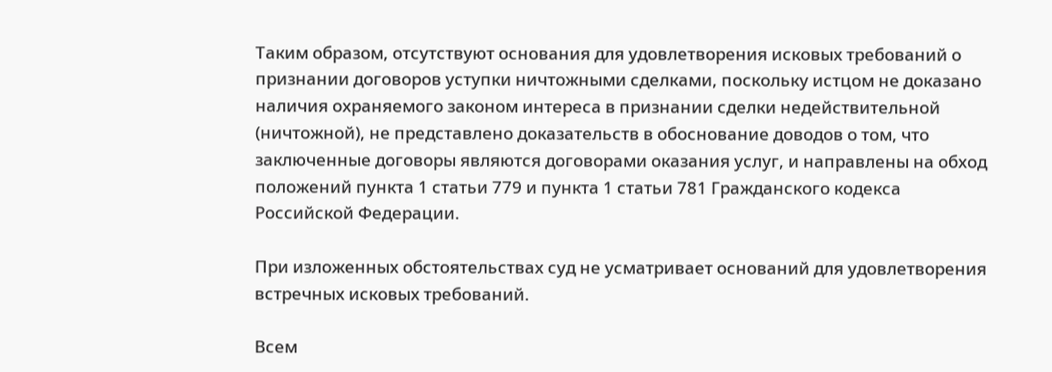Таким образом, отсутствуют основания для удовлетворения исковых требований о признании договоров уступки ничтожными сделками, поскольку истцом не доказано наличия охраняемого законом интереса в признании сделки недействительной (ничтожной), не представлено доказательств в обоснование доводов о том, что заключенные договоры являются договорами оказания услуг, и направлены на обход положений пункта 1 статьи 779 и пункта 1 статьи 781 Гражданского кодекса Российской Федерации.

При изложенных обстоятельствах суд не усматривает оснований для удовлетворения встречных исковых требований.

Всем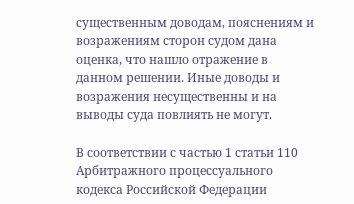существенным доводам, пояснениям и возражениям сторон судом дана оценка, что нашло отражение в данном решении. Иные доводы и возражения несущественны и на выводы суда повлиять не могут.

В соответствии с частью 1 статьи 110 Арбитражного процессуального кодекса Российской Федерации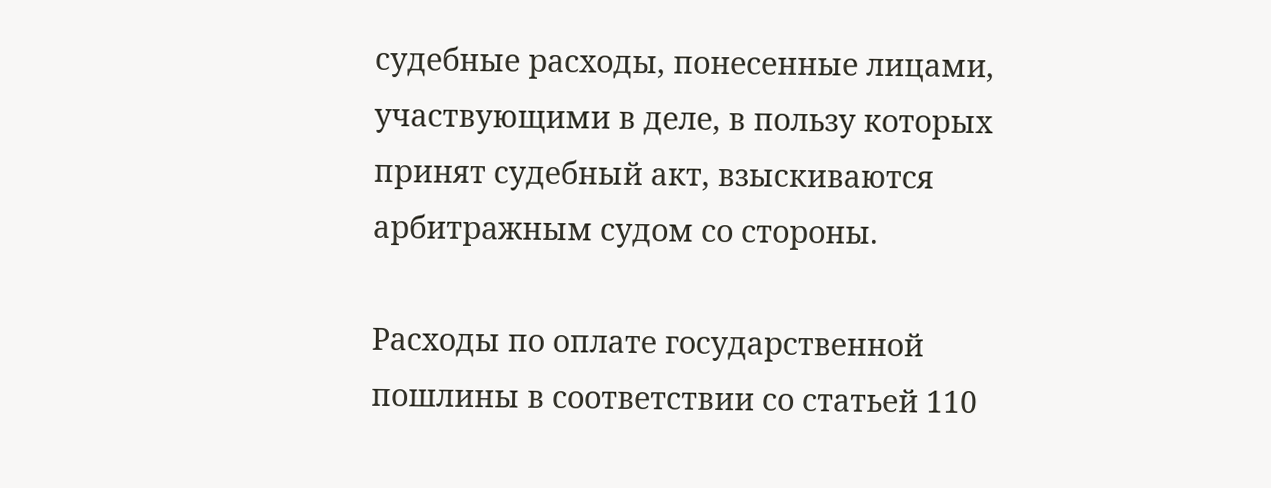судебные расходы, понесенные лицами, участвующими в деле, в пользу которых принят судебный акт, взыскиваются арбитражным судом со стороны.

Расходы по оплате государственной пошлины в соответствии со статьей 110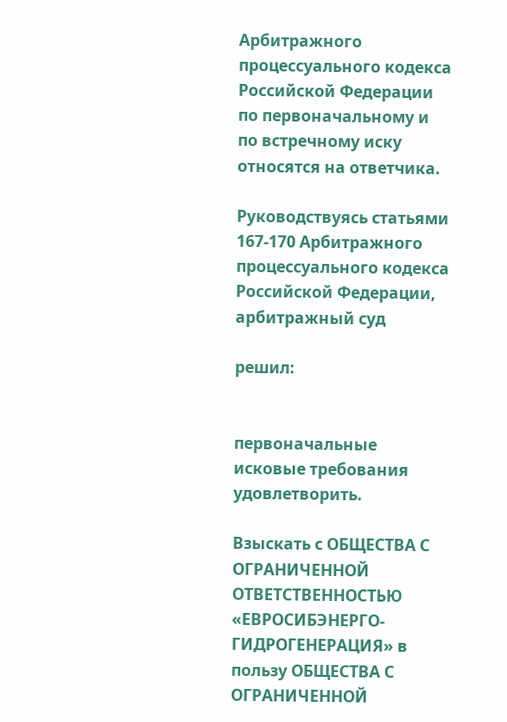Арбитражного процессуального кодекса Российской Федерации по первоначальному и по встречному иску относятся на ответчика.

Руководствуясь статьями 167-170 Арбитражного процессуального кодекса Российской Федерации, арбитражный суд

решил:


первоначальные исковые требования удовлетворить.

Взыскать с ОБЩЕСТВА С ОГРАНИЧЕННОЙ ОТВЕТСТВЕННОСТЬЮ «ЕВРОСИБЭНЕРГО-ГИДРОГЕНЕРАЦИЯ» в пользу ОБЩЕСТВА С ОГРАНИЧЕННОЙ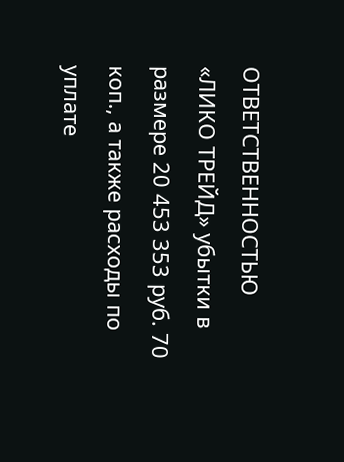ОТВЕТСТВЕННОСТЬЮ «ЛИКО ТРЕЙД» убытки в размере 20 453 353 руб. 70 коп., а также расходы по уплате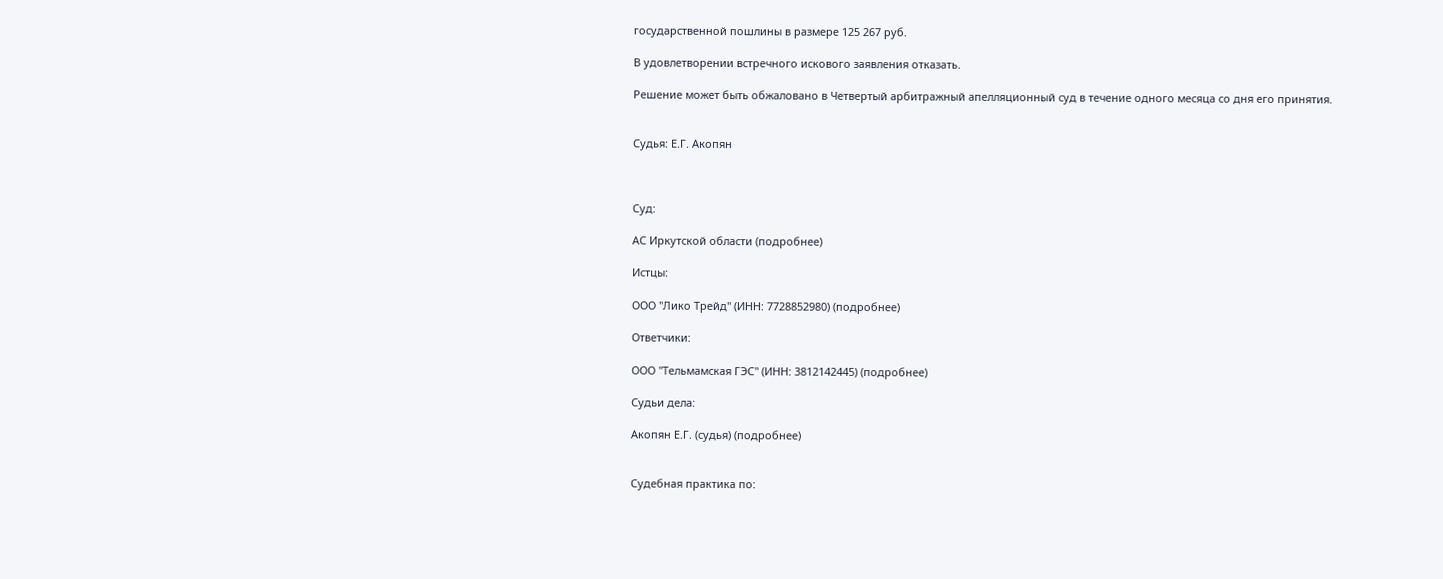государственной пошлины в размере 125 267 руб.

В удовлетворении встречного искового заявления отказать.

Решение может быть обжаловано в Четвертый арбитражный апелляционный суд в течение одного месяца со дня его принятия.


Судья: Е.Г. Акопян



Суд:

АС Иркутской области (подробнее)

Истцы:

ООО "Лико Трейд" (ИНН: 7728852980) (подробнее)

Ответчики:

ООО "Тельмамская ГЭС" (ИНН: 3812142445) (подробнее)

Судьи дела:

Акопян Е.Г. (судья) (подробнее)


Судебная практика по: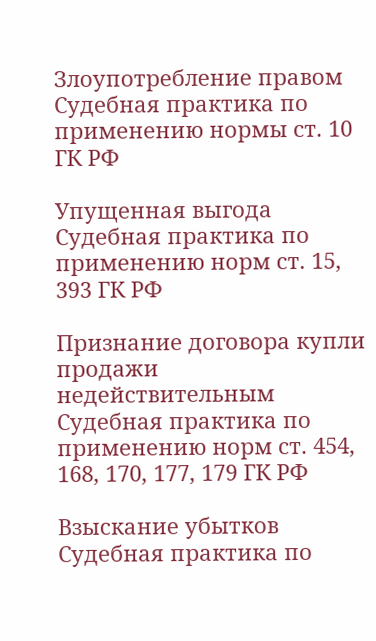Злоупотребление правом
Судебная практика по применению нормы ст. 10 ГК РФ

Упущенная выгода
Судебная практика по применению норм ст. 15, 393 ГК РФ

Признание договора купли продажи недействительным
Судебная практика по применению норм ст. 454, 168, 170, 177, 179 ГК РФ

Взыскание убытков
Судебная практика по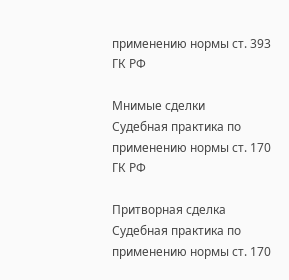применению нормы ст. 393 ГК РФ

Мнимые сделки
Судебная практика по применению нормы ст. 170 ГК РФ

Притворная сделка
Судебная практика по применению нормы ст. 170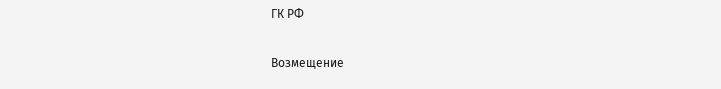ГК РФ

Возмещение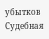убытков
Судебная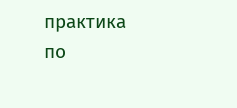практика по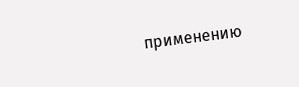применению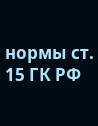нормы ст. 15 ГК РФ